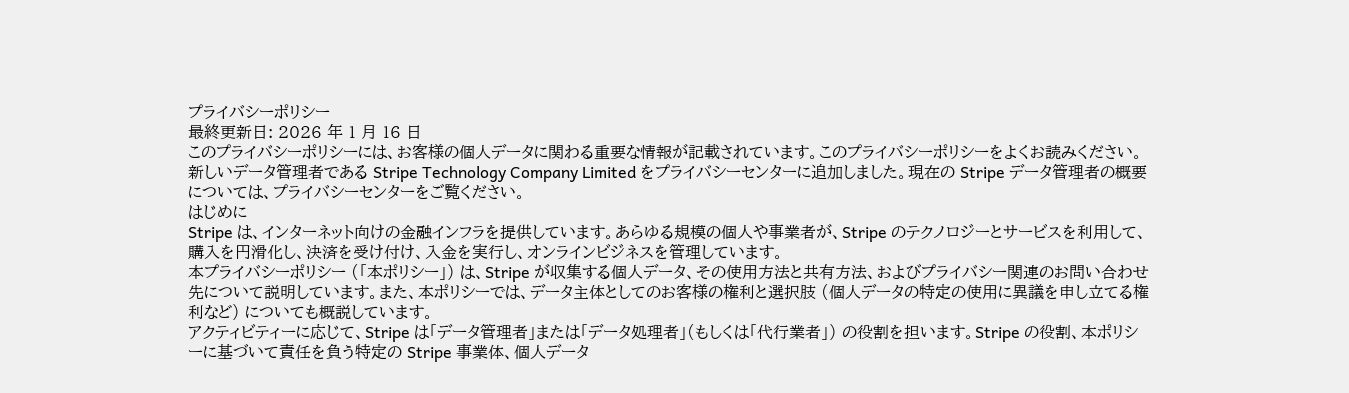プライバシーポリシー
最終更新日: 2026 年 1 月 16 日
このプライバシーポリシーには、お客様の個人データに関わる重要な情報が記載されています。このプライバシーポリシーをよくお読みください。
新しいデータ管理者である Stripe Technology Company Limited をプライバシーセンターに追加しました。現在の Stripe データ管理者の概要については、プライバシーセンターをご覧ください。
はじめに
Stripe は、インターネット向けの金融インフラを提供しています。あらゆる規模の個人や事業者が、Stripe のテクノロジーとサービスを利用して、購入を円滑化し、決済を受け付け、入金を実行し、オンラインビジネスを管理しています。
本プライバシーポリシー (「本ポリシー」) は、Stripe が収集する個人データ、その使用方法と共有方法、およびプライバシー関連のお問い合わせ先について説明しています。また、本ポリシーでは、データ主体としてのお客様の権利と選択肢 (個人データの特定の使用に異議を申し立てる権利など) についても概説しています。
アクティビティーに応じて、Stripe は「データ管理者」または「データ処理者」(もしくは「代行業者」) の役割を担います。Stripe の役割、本ポリシーに基づいて責任を負う特定の Stripe 事業体、個人データ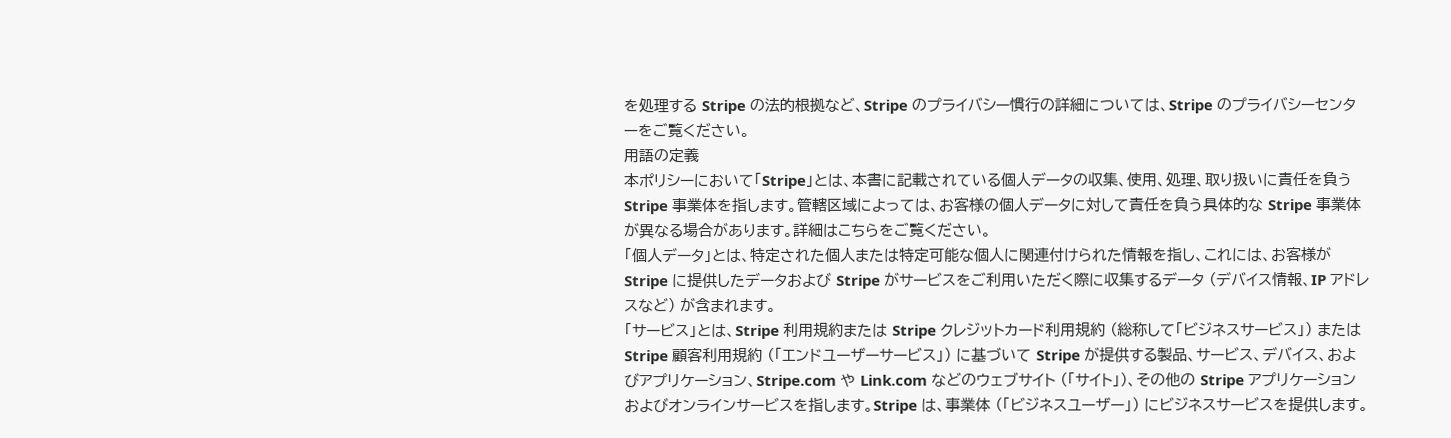を処理する Stripe の法的根拠など、Stripe のプライバシー慣行の詳細については、Stripe のプライバシーセンターをご覧ください。
用語の定義
本ポリシーにおいて「Stripe」とは、本書に記載されている個人データの収集、使用、処理、取り扱いに責任を負う Stripe 事業体を指します。管轄区域によっては、お客様の個人データに対して責任を負う具体的な Stripe 事業体が異なる場合があります。詳細はこちらをご覧ください。
「個人データ」とは、特定された個人または特定可能な個人に関連付けられた情報を指し、これには、お客様が Stripe に提供したデータおよび Stripe がサービスをご利用いただく際に収集するデータ (デバイス情報、IP アドレスなど) が含まれます。
「サービス」とは、Stripe 利用規約または Stripe クレジットカード利用規約 (総称して「ビジネスサービス」) または Stripe 顧客利用規約 (「エンドユーザーサービス」) に基づいて Stripe が提供する製品、サービス、デバイス、およびアプリケーション、Stripe.com や Link.com などのウェブサイト (「サイト」)、その他の Stripe アプリケーションおよびオンラインサービスを指します。Stripe は、事業体 (「ビジネスユーザー」) にビジネスサービスを提供します。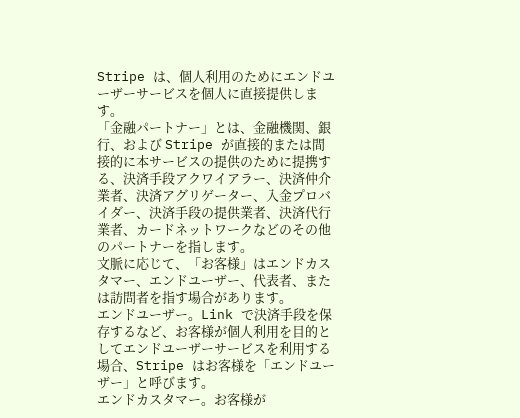Stripe は、個人利用のためにエンドユーザーサービスを個人に直接提供します。
「金融パートナー」とは、金融機関、銀行、および Stripe が直接的または間接的に本サービスの提供のために提携する、決済手段アクワイアラー、決済仲介業者、決済アグリゲーター、入金プロバイダー、決済手段の提供業者、決済代行業者、カードネットワークなどのその他のパートナーを指します。
文脈に応じて、「お客様」はエンドカスタマー、エンドユーザー、代表者、または訪問者を指す場合があります。
エンドユーザー。Link で決済手段を保存するなど、お客様が個人利用を目的としてエンドユーザーサービスを利用する場合、Stripe はお客様を「エンドユーザー」と呼びます。
エンドカスタマー。お客様が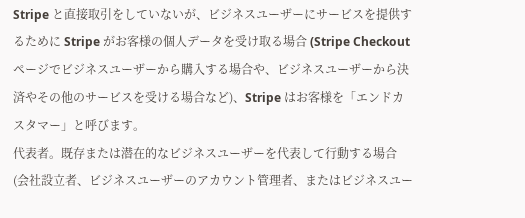Stripe と直接取引をしていないが、ビジネスユーザーにサービスを提供するために Stripe がお客様の個人データを受け取る場合 (Stripe Checkout ページでビジネスユーザーから購入する場合や、ビジネスユーザーから決済やその他のサービスを受ける場合など)、Stripe はお客様を「エンドカスタマー」と呼びます。
代表者。既存または潜在的なビジネスユーザーを代表して行動する場合 (会社設立者、ビジネスユーザーのアカウント管理者、またはビジネスユー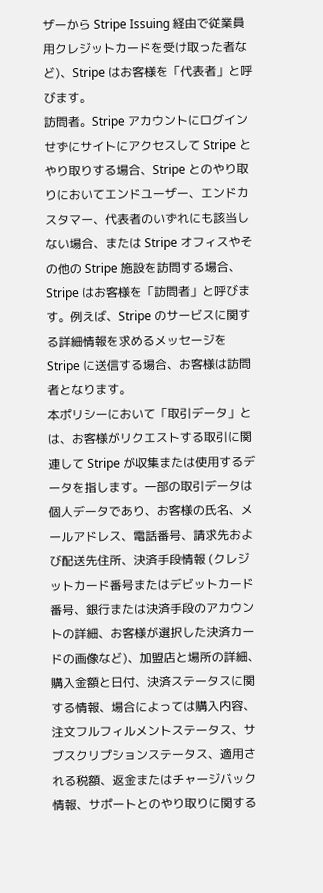ザーから Stripe Issuing 経由で従業員用クレジットカードを受け取った者など)、Stripe はお客様を「代表者」と呼びます。
訪問者。Stripe アカウントにログインせずにサイトにアクセスして Stripe とやり取りする場合、Stripe とのやり取りにおいてエンドユーザー、エンドカスタマー、代表者のいずれにも該当しない場合、または Stripe オフィスやその他の Stripe 施設を訪問する場合、Stripe はお客様を「訪問者」と呼びます。例えば、Stripe のサービスに関する詳細情報を求めるメッセージを Stripe に送信する場合、お客様は訪問者となります。
本ポリシーにおいて「取引データ」とは、お客様がリクエストする取引に関連して Stripe が収集または使用するデータを指します。一部の取引データは個人データであり、お客様の氏名、メールアドレス、電話番号、請求先および配送先住所、決済手段情報 (クレジットカード番号またはデビットカード番号、銀行または決済手段のアカウントの詳細、お客様が選択した決済カードの画像など)、加盟店と場所の詳細、購入金額と日付、決済ステータスに関する情報、場合によっては購入内容、注文フルフィルメントステータス、サブスクリプションステータス、適用される税額、返金またはチャージバック情報、サポートとのやり取りに関する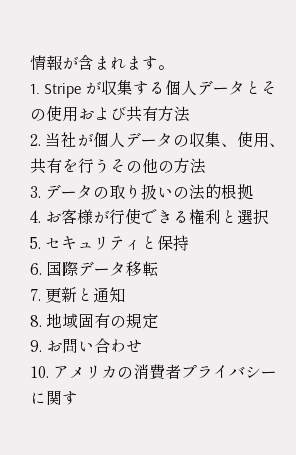情報が含まれます。
1. Stripe が収集する個人データとその使用および共有方法
2. 当社が個人データの収集、使用、共有を行うその他の方法
3. データの取り扱いの法的根拠
4. お客様が行使できる権利と選択
5. セキュリティと保持
6. 国際データ移転
7. 更新と通知
8. 地域固有の規定
9. お問い合わせ
10. アメリカの消費者プライバシーに関す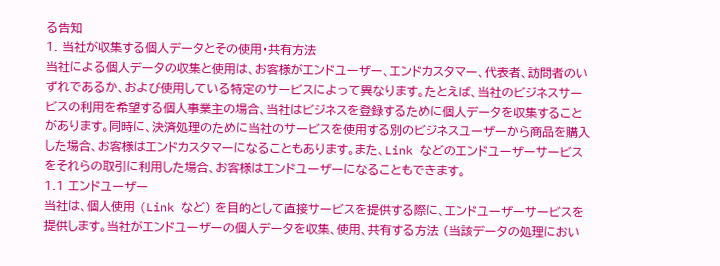る告知
1. 当社が収集する個人データとその使用・共有方法
当社による個人データの収集と使用は、お客様がエンドユーザー、エンドカスタマー、代表者、訪問者のいずれであるか、および使用している特定のサービスによって異なります。たとえば、当社のビジネスサービスの利用を希望する個人事業主の場合、当社はビジネスを登録するために個人データを収集することがあります。同時に、決済処理のために当社のサービスを使用する別のビジネスユーザーから商品を購入した場合、お客様はエンドカスタマーになることもあります。また、Link などのエンドユーザーサービスをそれらの取引に利用した場合、お客様はエンドユーザーになることもできます。
1.1 エンドユーザー
当社は、個人使用 (Link など) を目的として直接サービスを提供する際に、エンドユーザーサービスを提供します。当社がエンドユーザーの個人データを収集、使用、共有する方法 (当該データの処理におい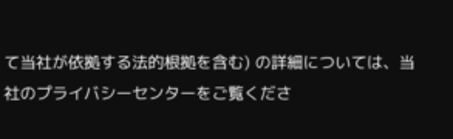て当社が依拠する法的根拠を含む) の詳細については、当社のプライバシーセンターをご覧くださ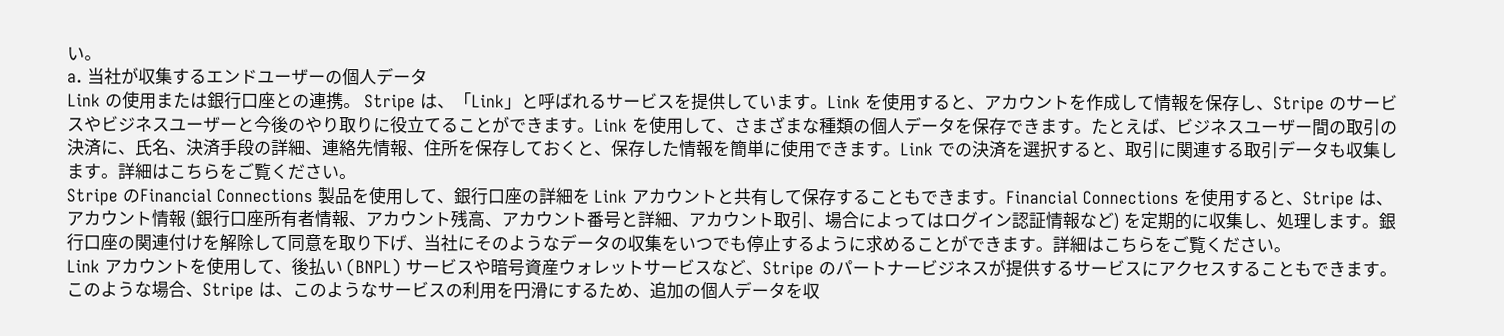い。
a. 当社が収集するエンドユーザーの個人データ
Link の使用または銀行口座との連携。 Stripe は、「Link」と呼ばれるサービスを提供しています。Link を使用すると、アカウントを作成して情報を保存し、Stripe のサービスやビジネスユーザーと今後のやり取りに役立てることができます。Link を使用して、さまざまな種類の個人データを保存できます。たとえば、ビジネスユーザー間の取引の決済に、氏名、決済手段の詳細、連絡先情報、住所を保存しておくと、保存した情報を簡単に使用できます。Link での決済を選択すると、取引に関連する取引データも収集します。詳細はこちらをご覧ください。
Stripe のFinancial Connections 製品を使用して、銀行口座の詳細を Link アカウントと共有して保存することもできます。Financial Connections を使用すると、Stripe は、アカウント情報 (銀行口座所有者情報、アカウント残高、アカウント番号と詳細、アカウント取引、場合によってはログイン認証情報など) を定期的に収集し、処理します。銀行口座の関連付けを解除して同意を取り下げ、当社にそのようなデータの収集をいつでも停止するように求めることができます。詳細はこちらをご覧ください。
Link アカウントを使用して、後払い (BNPL) サービスや暗号資産ウォレットサービスなど、Stripe のパートナービジネスが提供するサービスにアクセスすることもできます。このような場合、Stripe は、このようなサービスの利用を円滑にするため、追加の個人データを収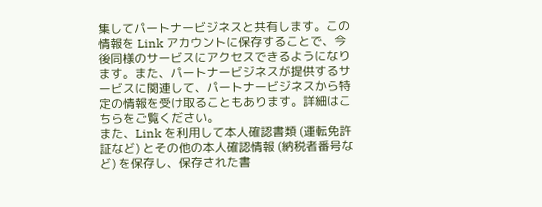集してパートナービジネスと共有します。この情報を Link アカウントに保存することで、今後同様のサービスにアクセスできるようになります。また、パートナービジネスが提供するサービスに関連して、パートナービジネスから特定の情報を受け取ることもあります。詳細はこちらをご覧ください。
また、Link を利用して本人確認書類 (運転免許証など) とその他の本人確認情報 (納税者番号など) を保存し、保存された書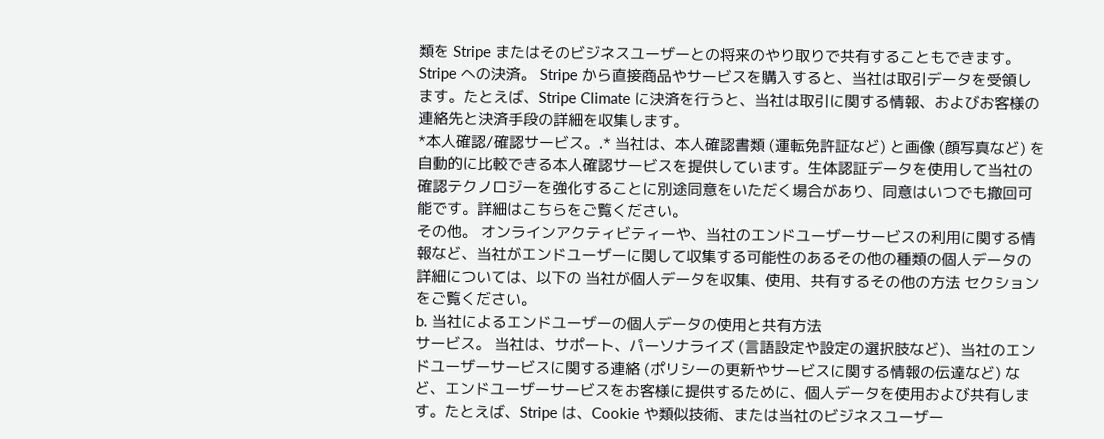類を Stripe またはそのビジネスユーザーとの将来のやり取りで共有することもできます。
Stripe への決済。 Stripe から直接商品やサービスを購入すると、当社は取引データを受領します。たとえば、Stripe Climate に決済を行うと、当社は取引に関する情報、およびお客様の連絡先と決済手段の詳細を収集します。
*本人確認/確認サービス。.* 当社は、本人確認書類 (運転免許証など) と画像 (顔写真など) を自動的に比較できる本人確認サービスを提供しています。生体認証データを使用して当社の確認テクノロジーを強化することに別途同意をいただく場合があり、同意はいつでも撤回可能です。詳細はこちらをご覧ください。
その他。 オンラインアクティビティーや、当社のエンドユーザーサービスの利用に関する情報など、当社がエンドユーザーに関して収集する可能性のあるその他の種類の個人データの詳細については、以下の 当社が個人データを収集、使用、共有するその他の方法 セクションをご覧ください。
b. 当社によるエンドユーザーの個人データの使用と共有方法
サービス。 当社は、サポート、パーソナライズ (言語設定や設定の選択肢など)、当社のエンドユーザーサービスに関する連絡 (ポリシーの更新やサービスに関する情報の伝達など) など、エンドユーザーサービスをお客様に提供するために、個人データを使用および共有します。たとえば、Stripe は、Cookie や類似技術、または当社のビジネスユーザー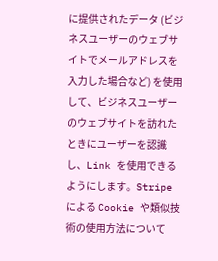に提供されたデータ (ビジネスユーザーのウェブサイトでメールアドレスを入力した場合など) を使用して、ビジネスユーザーのウェブサイトを訪れたときにユーザーを認識し、Link を使用できるようにします。Stripe による Cookie や類似技術の使用方法について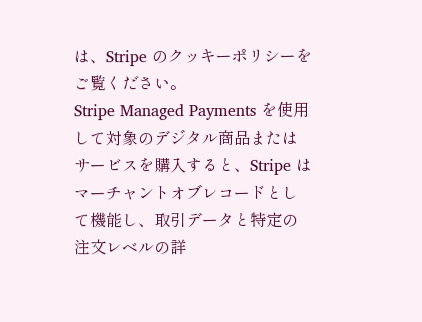は、Stripe のクッキーポリシーをご覧ください。
Stripe Managed Payments を使用して対象のデジタル商品またはサービスを購入すると、Stripe はマーチャントオブレコードとして機能し、取引データと特定の注文レベルの詳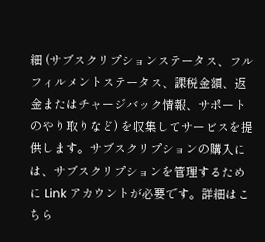細 (サブスクリプションステータス、フルフィルメントステータス、課税金額、返金またはチャージバック情報、サポートのやり取りなど) を収集してサービスを提供します。サブスクリプションの購入には、サブスクリプションを管理するために Link アカウントが必要です。詳細はこちら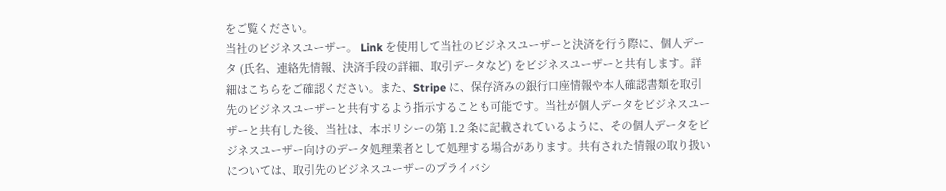をご覧ください。
当社のビジネスユーザー。 Link を使用して当社のビジネスユーザーと決済を行う際に、個人データ (氏名、連絡先情報、決済手段の詳細、取引データなど) をビジネスユーザーと共有します。詳細はこちらをご確認ください。また、Stripe に、保存済みの銀行口座情報や本人確認書類を取引先のビジネスユーザーと共有するよう指示することも可能です。当社が個人データをビジネスユーザーと共有した後、当社は、本ポリシーの第 1.2 条に記載されているように、その個人データをビジネスユーザー向けのデータ処理業者として処理する場合があります。共有された情報の取り扱いについては、取引先のビジネスユーザーのプライバシ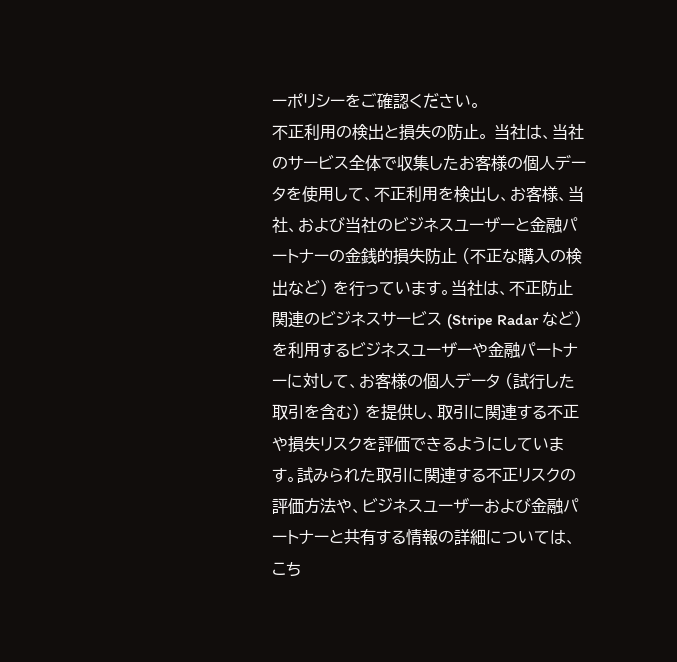ーポリシーをご確認ください。
不正利用の検出と損失の防止。 当社は、当社のサービス全体で収集したお客様の個人データを使用して、不正利用を検出し、お客様、当社、および当社のビジネスユーザーと金融パートナーの金銭的損失防止 (不正な購入の検出など) を行っています。当社は、不正防止関連のビジネスサービス (Stripe Radar など) を利用するビジネスユーザーや金融パートナーに対して、お客様の個人データ (試行した取引を含む) を提供し、取引に関連する不正や損失リスクを評価できるようにしています。試みられた取引に関連する不正リスクの評価方法や、ビジネスユーザーおよび金融パートナーと共有する情報の詳細については、こち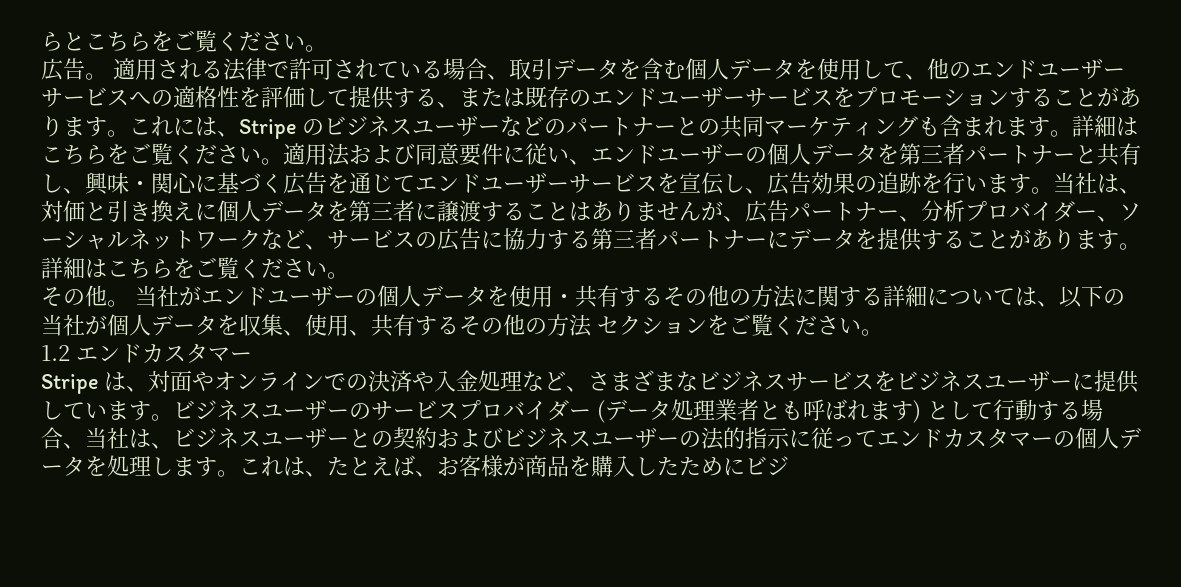らとこちらをご覧ください。
広告。 適用される法律で許可されている場合、取引データを含む個人データを使用して、他のエンドユーザーサービスへの適格性を評価して提供する、または既存のエンドユーザーサービスをプロモーションすることがあります。これには、Stripe のビジネスユーザーなどのパートナーとの共同マーケティングも含まれます。詳細はこちらをご覧ください。適用法および同意要件に従い、エンドユーザーの個人データを第三者パートナーと共有し、興味・関心に基づく広告を通じてエンドユーザーサービスを宣伝し、広告効果の追跡を行います。当社は、対価と引き換えに個人データを第三者に譲渡することはありませんが、広告パートナー、分析プロバイダー、ソーシャルネットワークなど、サービスの広告に協力する第三者パートナーにデータを提供することがあります。詳細はこちらをご覧ください。
その他。 当社がエンドユーザーの個人データを使用・共有するその他の方法に関する詳細については、以下の 当社が個人データを収集、使用、共有するその他の方法 セクションをご覧ください。
1.2 エンドカスタマー
Stripe は、対面やオンラインでの決済や入金処理など、さまざまなビジネスサービスをビジネスユーザーに提供しています。ビジネスユーザーのサービスプロバイダー (データ処理業者とも呼ばれます) として行動する場合、当社は、ビジネスユーザーとの契約およびビジネスユーザーの法的指示に従ってエンドカスタマーの個人データを処理します。これは、たとえば、お客様が商品を購入したためにビジ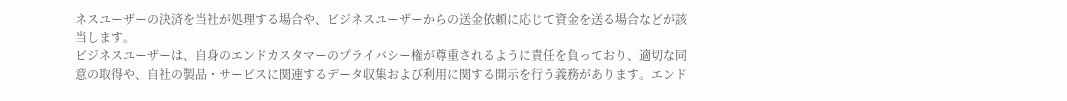ネスユーザーの決済を当社が処理する場合や、ビジネスユーザーからの送金依頼に応じて資金を送る場合などが該当します。
ビジネスユーザーは、自身のエンドカスタマーのプライバシー権が尊重されるように責任を負っており、適切な同意の取得や、自社の製品・サービスに関連するデータ収集および利用に関する開示を行う義務があります。エンド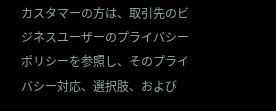カスタマーの方は、取引先のビジネスユーザーのプライバシーポリシーを参照し、そのプライバシー対応、選択肢、および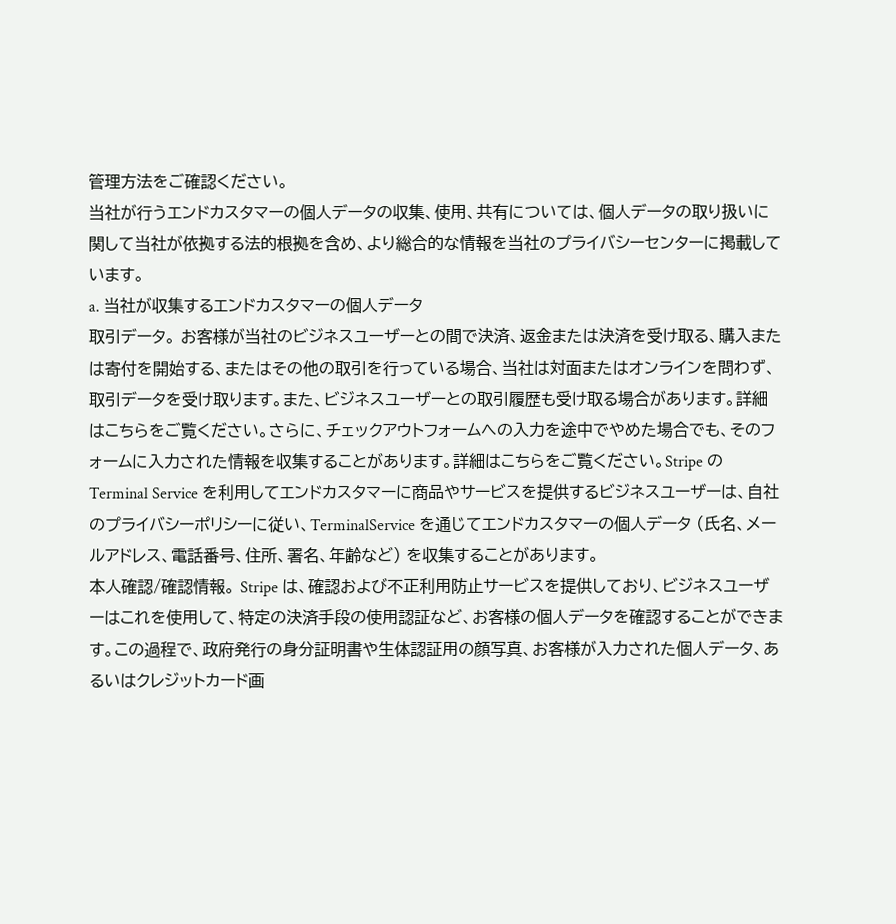管理方法をご確認ください。
当社が行うエンドカスタマーの個人データの収集、使用、共有については、個人データの取り扱いに関して当社が依拠する法的根拠を含め、より総合的な情報を当社のプライバシーセンターに掲載しています。
a. 当社が収集するエンドカスタマーの個人データ
取引データ。 お客様が当社のビジネスユーザーとの間で決済、返金または決済を受け取る、購入または寄付を開始する、またはその他の取引を行っている場合、当社は対面またはオンラインを問わず、取引データを受け取ります。また、ビジネスユーザーとの取引履歴も受け取る場合があります。詳細はこちらをご覧ください。さらに、チェックアウトフォームへの入力を途中でやめた場合でも、そのフォームに入力された情報を収集することがあります。詳細はこちらをご覧ください。Stripe の Terminal Service を利用してエンドカスタマーに商品やサービスを提供するビジネスユーザーは、自社のプライバシーポリシーに従い、TerminalService を通じてエンドカスタマーの個人データ (氏名、メールアドレス、電話番号、住所、署名、年齢など) を収集することがあります。
本人確認/確認情報。 Stripe は、確認および不正利用防止サービスを提供しており、ビジネスユーザーはこれを使用して、特定の決済手段の使用認証など、お客様の個人データを確認することができます。この過程で、政府発行の身分証明書や生体認証用の顔写真、お客様が入力された個人データ、あるいはクレジットカード画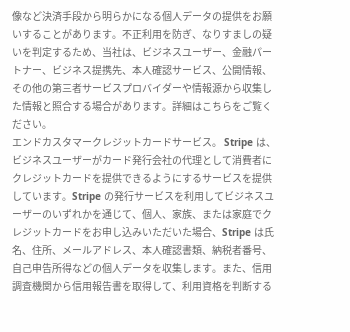像など決済手段から明らかになる個人データの提供をお願いすることがあります。不正利用を防ぎ、なりすましの疑いを判定するため、当社は、ビジネスユーザー、金融パートナー、ビジネス提携先、本人確認サービス、公開情報、その他の第三者サービスプロバイダーや情報源から収集した情報と照合する場合があります。詳細はこちらをご覧ください。
エンドカスタマークレジットカードサービス。 Stripe は、ビジネスユーザーがカード発行会社の代理として消費者にクレジットカードを提供できるようにするサービスを提供しています。Stripe の発行サービスを利用してビジネスユーザーのいずれかを通じて、個人、家族、または家庭でクレジットカードをお申し込みいただいた場合、Stripe は氏名、住所、メールアドレス、本人確認書類、納税者番号、自己申告所得などの個人データを収集します。また、信用調査機関から信用報告書を取得して、利用資格を判断する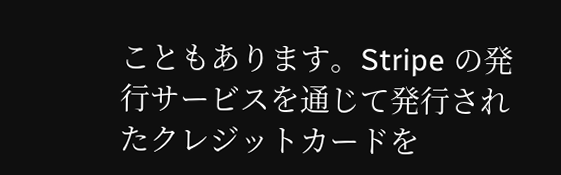こともあります。Stripe の発行サービスを通じて発行されたクレジットカードを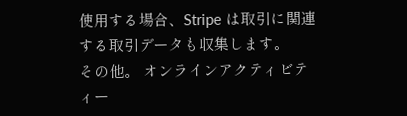使用する場合、Stripe は取引に関連する取引データも収集します。
その他。 オンラインアクティビティー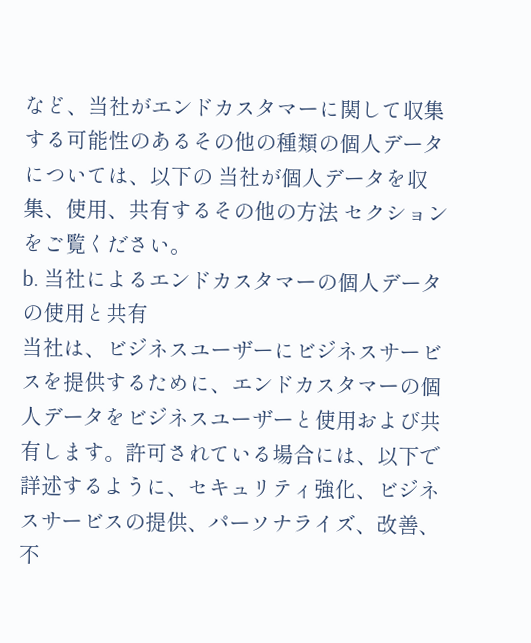など、当社がエンドカスタマーに関して収集する可能性のあるその他の種類の個人データについては、以下の 当社が個人データを収集、使用、共有するその他の方法 セクションをご覧ください。
b. 当社によるエンドカスタマーの個人データの使用と共有
当社は、ビジネスユーザーにビジネスサービスを提供するために、エンドカスタマーの個人データをビジネスユーザーと使用および共有します。許可されている場合には、以下で詳述するように、セキュリティ強化、ビジネスサービスの提供、パーソナライズ、改善、不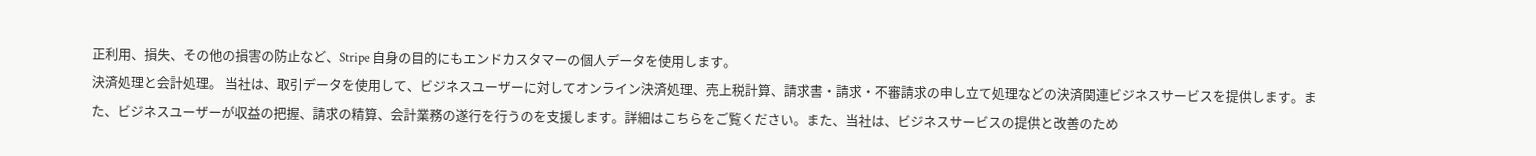正利用、損失、その他の損害の防止など、Stripe 自身の目的にもエンドカスタマーの個人データを使用します。
決済処理と会計処理。 当社は、取引データを使用して、ビジネスユーザーに対してオンライン決済処理、売上税計算、請求書・請求・不審請求の申し立て処理などの決済関連ビジネスサービスを提供します。また、ビジネスユーザーが収益の把握、請求の精算、会計業務の遂行を行うのを支援します。詳細はこちらをご覧ください。また、当社は、ビジネスサービスの提供と改善のため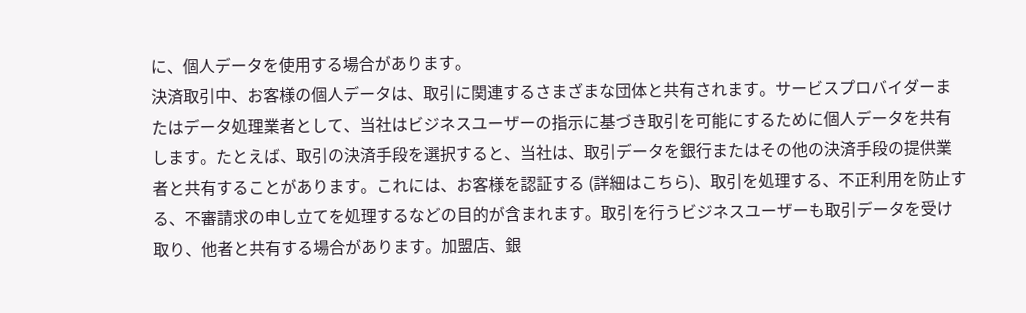に、個人データを使用する場合があります。
決済取引中、お客様の個人データは、取引に関連するさまざまな団体と共有されます。サービスプロバイダーまたはデータ処理業者として、当社はビジネスユーザーの指示に基づき取引を可能にするために個人データを共有します。たとえば、取引の決済手段を選択すると、当社は、取引データを銀行またはその他の決済手段の提供業者と共有することがあります。これには、お客様を認証する (詳細はこちら)、取引を処理する、不正利用を防止する、不審請求の申し立てを処理するなどの目的が含まれます。取引を行うビジネスユーザーも取引データを受け取り、他者と共有する場合があります。加盟店、銀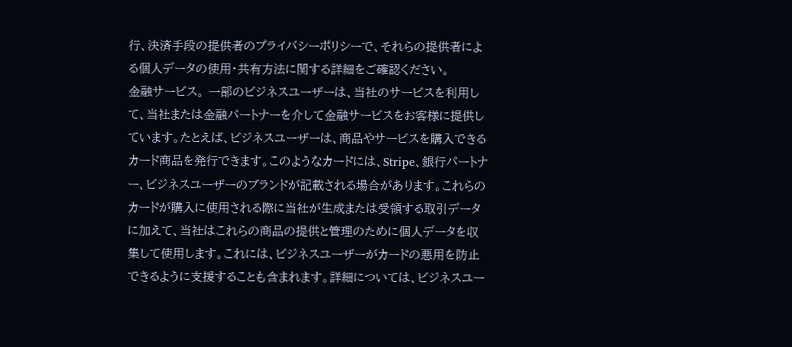行、決済手段の提供者のプライバシーポリシーで、それらの提供者による個人データの使用・共有方法に関する詳細をご確認ください。
金融サービス。 一部のビジネスユーザーは、当社のサービスを利用して、当社または金融パートナーを介して金融サービスをお客様に提供しています。たとえば、ビジネスユーザーは、商品やサービスを購入できるカード商品を発行できます。このようなカードには、Stripe、銀行パートナー、ビジネスユーザーのブランドが記載される場合があります。これらのカードが購入に使用される際に当社が生成または受領する取引データに加えて、当社はこれらの商品の提供と管理のために個人データを収集して使用します。これには、ビジネスユーザーがカードの悪用を防止できるように支援することも含まれます。詳細については、ビジネスユー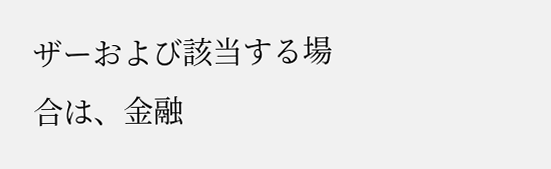ザーおよび該当する場合は、金融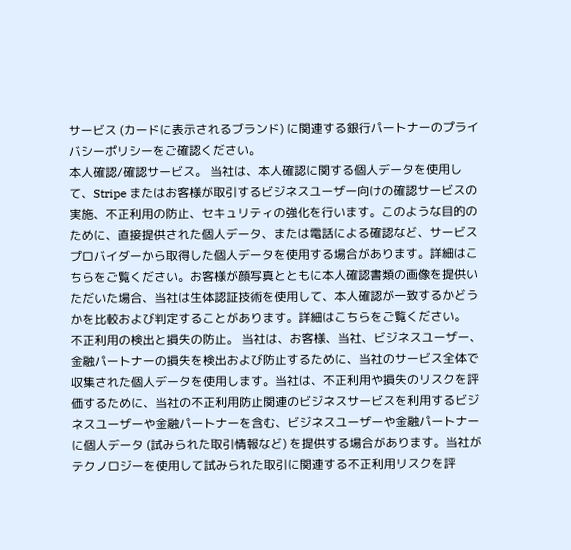サービス (カードに表示されるブランド) に関連する銀行パートナーのプライバシーポリシーをご確認ください。
本人確認/確認サービス。 当社は、本人確認に関する個人データを使用して、Stripe またはお客様が取引するビジネスユーザー向けの確認サービスの実施、不正利用の防止、セキュリティの強化を行います。このような目的のために、直接提供された個人データ、または電話による確認など、サービスプロバイダーから取得した個人データを使用する場合があります。詳細はこちらをご覧ください。お客様が顔写真とともに本人確認書類の画像を提供いただいた場合、当社は生体認証技術を使用して、本人確認が一致するかどうかを比較および判定することがあります。詳細はこちらをご覧ください。
不正利用の検出と損失の防止。 当社は、お客様、当社、ビジネスユーザー、金融パートナーの損失を検出および防止するために、当社のサービス全体で収集された個人データを使用します。当社は、不正利用や損失のリスクを評価するために、当社の不正利用防止関連のビジネスサービスを利用するビジネスユーザーや金融パートナーを含む、ビジネスユーザーや金融パートナーに個人データ (試みられた取引情報など) を提供する場合があります。当社がテクノロジーを使用して試みられた取引に関連する不正利用リスクを評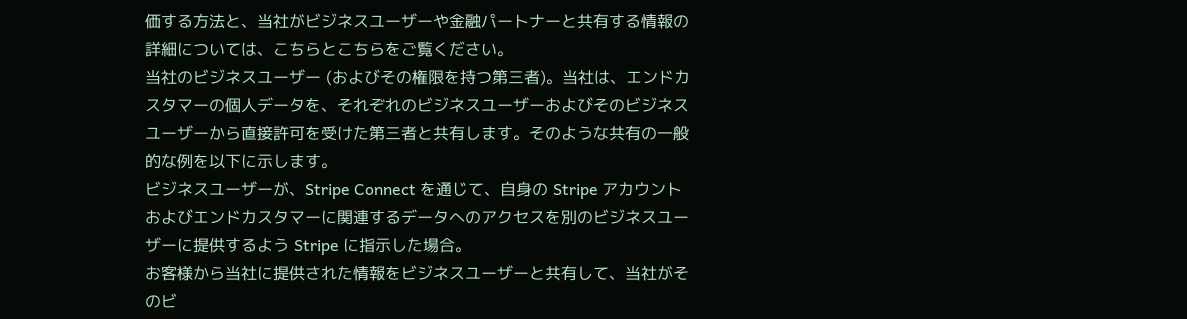価する方法と、当社がビジネスユーザーや金融パートナーと共有する情報の詳細については、こちらとこちらをご覧ください。
当社のビジネスユーザー (およびその権限を持つ第三者)。当社は、エンドカスタマーの個人データを、それぞれのビジネスユーザーおよびそのビジネスユーザーから直接許可を受けた第三者と共有します。そのような共有の一般的な例を以下に示します。
ビジネスユーザーが、Stripe Connect を通じて、自身の Stripe アカウントおよびエンドカスタマーに関連するデータへのアクセスを別のビジネスユーザーに提供するよう Stripe に指示した場合。
お客様から当社に提供された情報をビジネスユーザーと共有して、当社がそのビ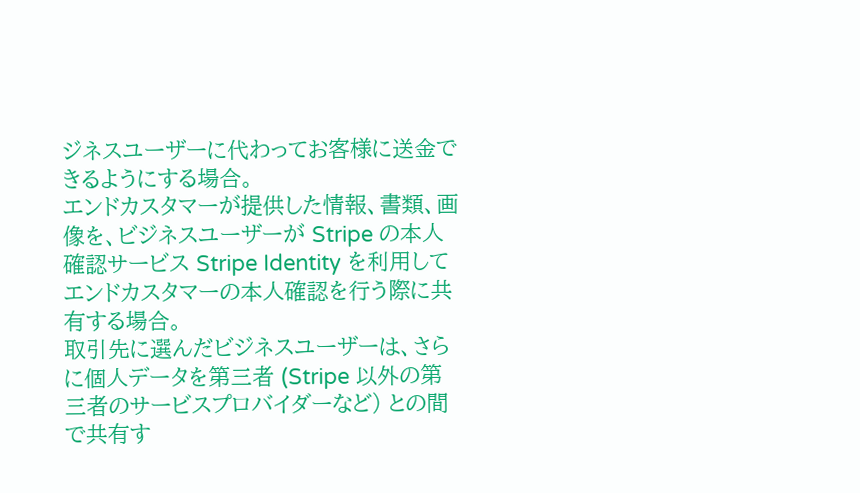ジネスユーザーに代わってお客様に送金できるようにする場合。
エンドカスタマーが提供した情報、書類、画像を、ビジネスユーザーが Stripe の本人確認サービス Stripe Identity を利用してエンドカスタマーの本人確認を行う際に共有する場合。
取引先に選んだビジネスユーザーは、さらに個人データを第三者 (Stripe 以外の第三者のサービスプロバイダーなど) との間で共有す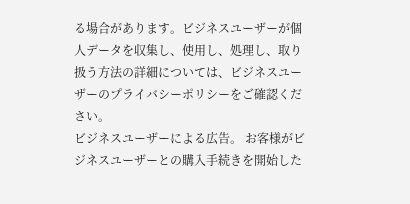る場合があります。ビジネスユーザーが個人データを収集し、使用し、処理し、取り扱う方法の詳細については、ビジネスユーザーのプライバシーポリシーをご確認ください。
ビジネスユーザーによる広告。 お客様がビジネスユーザーとの購入手続きを開始した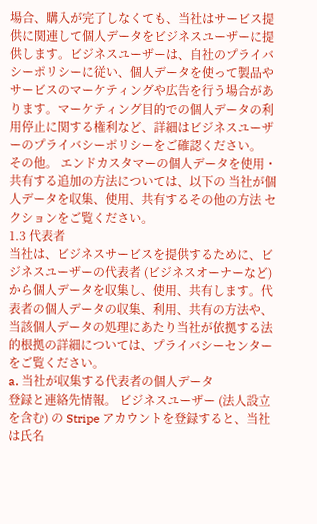場合、購入が完了しなくても、当社はサービス提供に関連して個人データをビジネスユーザーに提供します。ビジネスユーザーは、自社のプライバシーポリシーに従い、個人データを使って製品やサービスのマーケティングや広告を行う場合があります。マーケティング目的での個人データの利用停止に関する権利など、詳細はビジネスユーザーのプライバシーポリシーをご確認ください。
その他。 エンドカスタマーの個人データを使用・共有する追加の方法については、以下の 当社が個人データを収集、使用、共有するその他の方法 セクションをご覧ください。
1.3 代表者
当社は、ビジネスサービスを提供するために、ビジネスユーザーの代表者 (ビジネスオーナーなど) から個人データを収集し、使用、共有します。代表者の個人データの収集、利用、共有の方法や、当該個人データの処理にあたり当社が依拠する法的根拠の詳細については、プライバシーセンターをご覧ください。
a. 当社が収集する代表者の個人データ
登録と連絡先情報。 ビジネスユーザー (法人設立を含む) の Stripe アカウントを登録すると、当社は氏名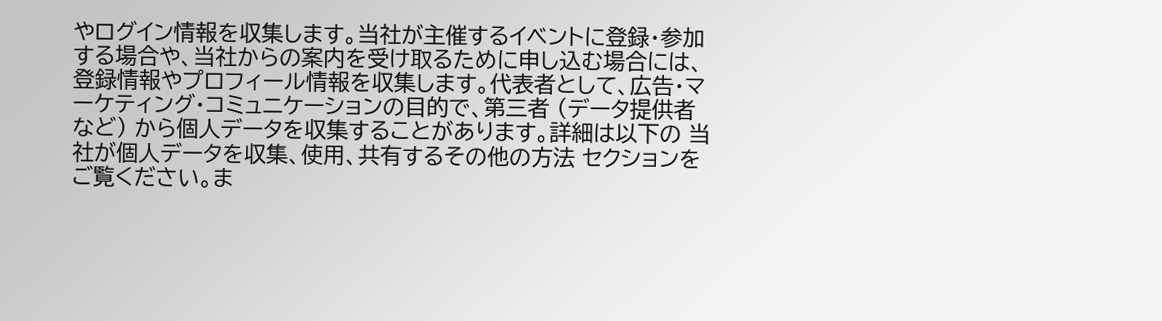やログイン情報を収集します。当社が主催するイベントに登録・参加する場合や、当社からの案内を受け取るために申し込む場合には、登録情報やプロフィール情報を収集します。代表者として、広告・マーケティング・コミュニケーションの目的で、第三者 (データ提供者など) から個人データを収集することがあります。詳細は以下の 当社が個人データを収集、使用、共有するその他の方法 セクションをご覧ください。ま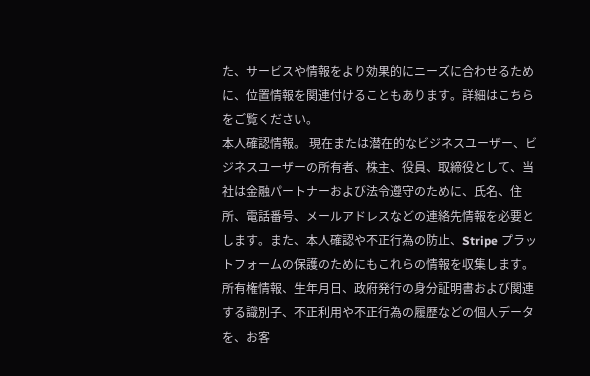た、サービスや情報をより効果的にニーズに合わせるために、位置情報を関連付けることもあります。詳細はこちらをご覧ください。
本人確認情報。 現在または潜在的なビジネスユーザー、ビジネスユーザーの所有者、株主、役員、取締役として、当社は金融パートナーおよび法令遵守のために、氏名、住所、電話番号、メールアドレスなどの連絡先情報を必要とします。また、本人確認や不正行為の防止、Stripe プラットフォームの保護のためにもこれらの情報を収集します。所有権情報、生年月日、政府発行の身分証明書および関連する識別子、不正利用や不正行為の履歴などの個人データを、お客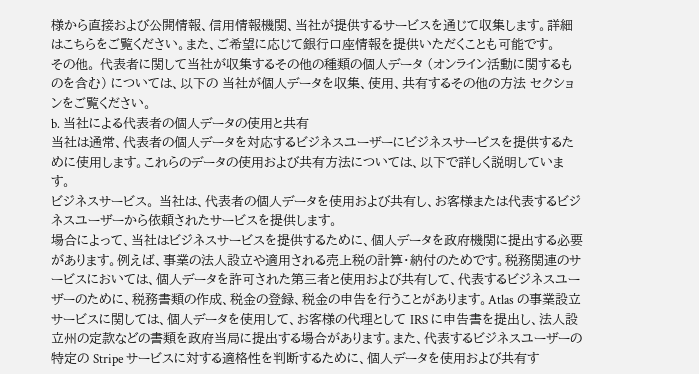様から直接および公開情報、信用情報機関、当社が提供するサービスを通じて収集します。詳細はこちらをご覧ください。また、ご希望に応じて銀行口座情報を提供いただくことも可能です。
その他。 代表者に関して当社が収集するその他の種類の個人データ (オンライン活動に関するものを含む) については、以下の 当社が個人データを収集、使用、共有するその他の方法 セクションをご覧ください。
b. 当社による代表者の個人データの使用と共有
当社は通常、代表者の個人データを対応するビジネスユーザーにビジネスサービスを提供するために使用します。これらのデータの使用および共有方法については、以下で詳しく説明しています。
ビジネスサービス。 当社は、代表者の個人データを使用および共有し、お客様または代表するビジネスユーザーから依頼されたサービスを提供します。
場合によって、当社はビジネスサービスを提供するために、個人データを政府機関に提出する必要があります。例えば、事業の法人設立や適用される売上税の計算・納付のためです。税務関連のサービスにおいては、個人データを許可された第三者と使用および共有して、代表するビジネスユーザーのために、税務書類の作成、税金の登録、税金の申告を行うことがあります。Atlas の事業設立サービスに関しては、個人データを使用して、お客様の代理として IRS に申告書を提出し、法人設立州の定款などの書類を政府当局に提出する場合があります。また、代表するビジネスユーザーの特定の Stripe サービスに対する適格性を判断するために、個人データを使用および共有す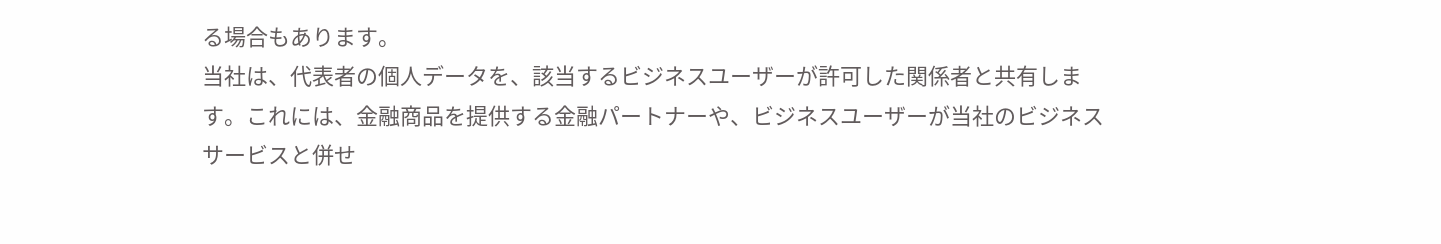る場合もあります。
当社は、代表者の個人データを、該当するビジネスユーザーが許可した関係者と共有します。これには、金融商品を提供する金融パートナーや、ビジネスユーザーが当社のビジネスサービスと併せ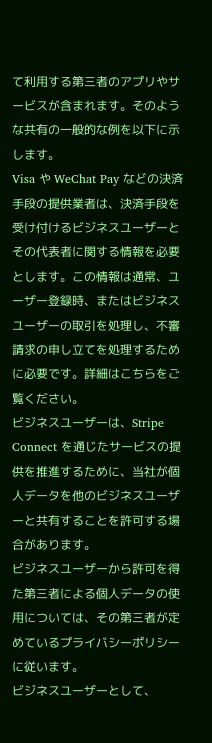て利用する第三者のアプリやサービスが含まれます。そのような共有の一般的な例を以下に示します。
Visa や WeChat Pay などの決済手段の提供業者は、決済手段を受け付けるビジネスユーザーとその代表者に関する情報を必要とします。この情報は通常、ユーザー登録時、またはビジネスユーザーの取引を処理し、不審請求の申し立てを処理するために必要です。詳細はこちらをご覧ください。
ビジネスユーザーは、Stripe Connect を通じたサービスの提供を推進するために、当社が個人データを他のビジネスユーザーと共有することを許可する場合があります。
ビジネスユーザーから許可を得た第三者による個人データの使用については、その第三者が定めているプライバシーポリシーに従います。
ビジネスユーザーとして、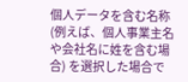個人データを含む名称 (例えば、個人事業主名や会社名に姓を含む場合) を選択した場合で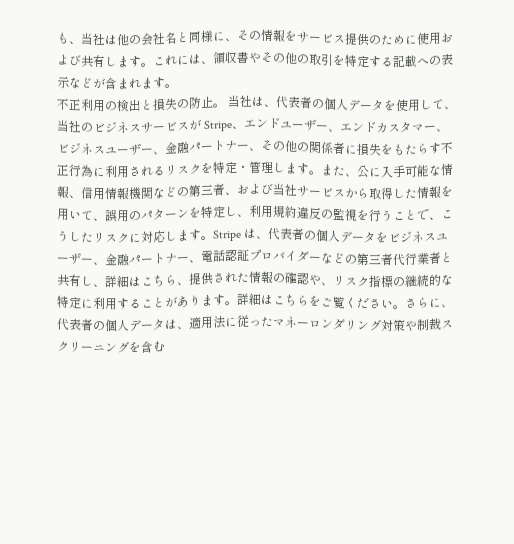も、当社は他の会社名と同様に、その情報をサービス提供のために使用および共有します。これには、領収書やその他の取引を特定する記載への表示などが含まれます。
不正利用の検出と損失の防止。 当社は、代表者の個人データを使用して、当社のビジネスサービスが Stripe、エンドユーザー、エンドカスタマー、ビジネスユーザー、金融パートナー、その他の関係者に損失をもたらす不正行為に利用されるリスクを特定・管理します。また、公に入手可能な情報、信用情報機関などの第三者、および当社サービスから取得した情報を用いて、誤用のパターンを特定し、利用規約違反の監視を行うことで、こうしたリスクに対応します。Stripe は、代表者の個人データをビジネスユーザー、金融パートナー、電話認証プロバイダーなどの第三者代行業者と共有し、詳細はこちら、提供された情報の確認や、リスク指標の継続的な特定に利用することがあります。詳細はこちらをご覧ください。さらに、代表者の個人データは、適用法に従ったマネーロンダリング対策や制裁スクリーニングを含む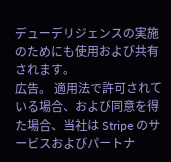デューデリジェンスの実施のためにも使用および共有されます。
広告。 適用法で許可されている場合、および同意を得た場合、当社は Stripe のサービスおよびパートナ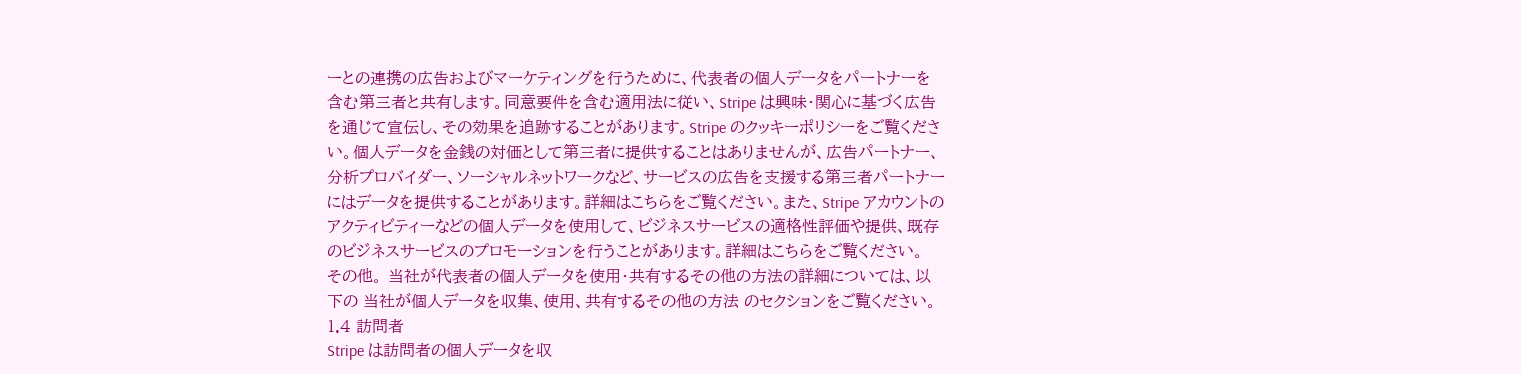ーとの連携の広告およびマーケティングを行うために、代表者の個人データをパートナーを含む第三者と共有します。同意要件を含む適用法に従い、Stripe は興味・関心に基づく広告を通じて宣伝し、その効果を追跡することがあります。Stripe のクッキーポリシーをご覧ください。個人データを金銭の対価として第三者に提供することはありませんが、広告パートナー、分析プロバイダー、ソーシャルネットワークなど、サービスの広告を支援する第三者パートナーにはデータを提供することがあります。詳細はこちらをご覧ください。また、Stripe アカウントのアクティビティーなどの個人データを使用して、ビジネスサービスの適格性評価や提供、既存のビジネスサービスのプロモーションを行うことがあります。詳細はこちらをご覧ください。
その他。 当社が代表者の個人データを使用・共有するその他の方法の詳細については、以下の 当社が個人データを収集、使用、共有するその他の方法 のセクションをご覧ください。
1.4 訪問者
Stripe は訪問者の個人データを収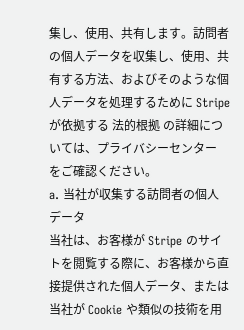集し、使用、共有します。訪問者の個人データを収集し、使用、共有する方法、およびそのような個人データを処理するために Stripe が依拠する 法的根拠 の詳細については、プライバシーセンター をご確認ください。
a. 当社が収集する訪問者の個人データ
当社は、お客様が Stripe のサイトを閲覧する際に、お客様から直接提供された個人データ、または当社が Cookie や類似の技術を用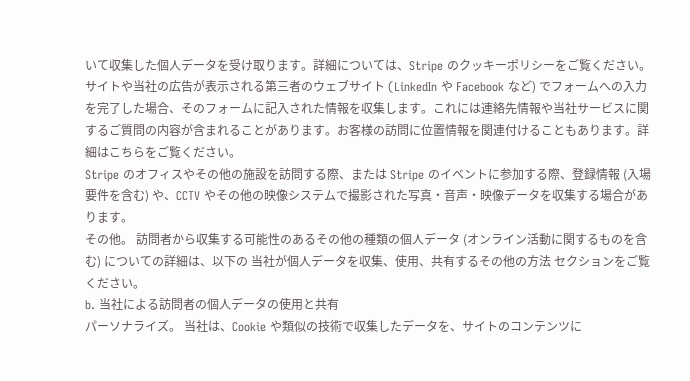いて収集した個人データを受け取ります。詳細については、Stripe のクッキーポリシーをご覧ください。サイトや当社の広告が表示される第三者のウェブサイト (LinkedIn や Facebook など) でフォームへの入力を完了した場合、そのフォームに記入された情報を収集します。これには連絡先情報や当社サービスに関するご質問の内容が含まれることがあります。お客様の訪問に位置情報を関連付けることもあります。詳細はこちらをご覧ください。
Stripe のオフィスやその他の施設を訪問する際、または Stripe のイベントに参加する際、登録情報 (入場要件を含む) や、CCTV やその他の映像システムで撮影された写真・音声・映像データを収集する場合があります。
その他。 訪問者から収集する可能性のあるその他の種類の個人データ (オンライン活動に関するものを含む) についての詳細は、以下の 当社が個人データを収集、使用、共有するその他の方法 セクションをご覧ください。
b. 当社による訪問者の個人データの使用と共有
パーソナライズ。 当社は、Cookie や類似の技術で収集したデータを、サイトのコンテンツに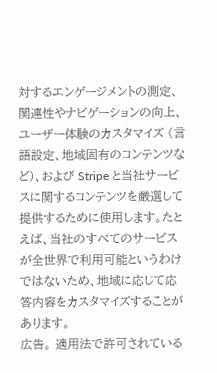対するエンゲージメントの測定、関連性やナビゲーションの向上、ユーザー体験のカスタマイズ (言語設定、地域固有のコンテンツなど)、および Stripe と当社サービスに関するコンテンツを厳選して提供するために使用します。たとえば、当社のすべてのサービスが全世界で利用可能というわけではないため、地域に応じて応答内容をカスタマイズすることがあります。
広告。 適用法で許可されている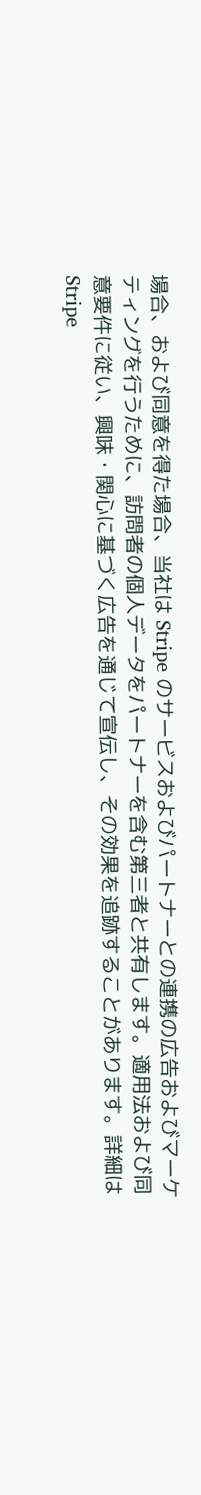場合、および同意を得た場合、当社は Stripe のサービスおよびパートナーとの連携の広告およびマーケティングを行うために、訪問者の個人データをパートナーを含む第三者と共有します。適用法および同意要件に従い、興味・関心に基づく広告を通じて宣伝し、その効果を追跡することがあります。詳細は Stripe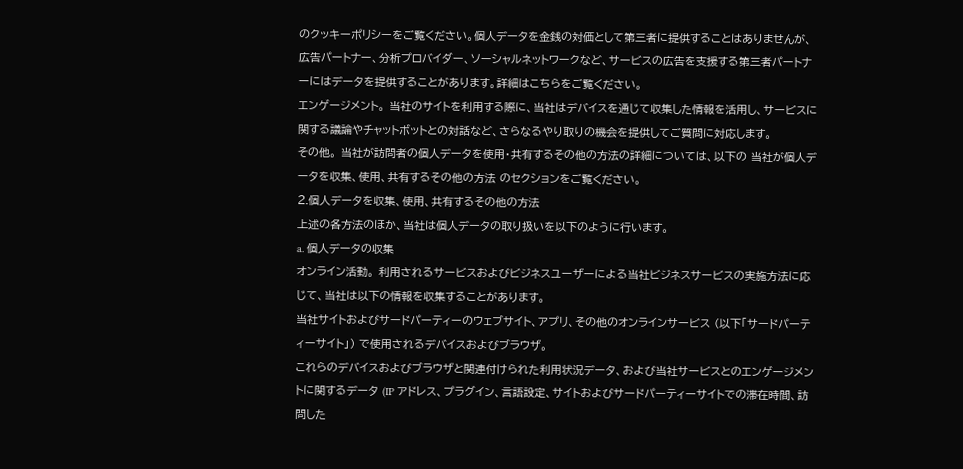のクッキーポリシーをご覧ください。個人データを金銭の対価として第三者に提供することはありませんが、広告パートナー、分析プロバイダー、ソーシャルネットワークなど、サービスの広告を支援する第三者パートナーにはデータを提供することがあります。詳細はこちらをご覧ください。
エンゲージメント。 当社のサイトを利用する際に、当社はデバイスを通じて収集した情報を活用し、サービスに関する議論やチャットボットとの対話など、さらなるやり取りの機会を提供してご質問に対応します。
その他。 当社が訪問者の個人データを使用・共有するその他の方法の詳細については、以下の 当社が個人データを収集、使用、共有するその他の方法 のセクションをご覧ください。
2.個人データを収集、使用、共有するその他の方法
上述の各方法のほか、当社は個人データの取り扱いを以下のように行います。
a. 個人データの収集
オンライン活動。 利用されるサービスおよびビジネスユーザーによる当社ビジネスサービスの実施方法に応じて、当社は以下の情報を収集することがあります。
当社サイトおよびサードパーティーのウェブサイト、アプリ、その他のオンラインサービス (以下「サードパーティーサイト」) で使用されるデバイスおよびブラウザ。
これらのデバイスおよびブラウザと関連付けられた利用状況データ、および当社サービスとのエンゲージメントに関するデータ (IP アドレス、プラグイン、言語設定、サイトおよびサードパーティーサイトでの滞在時間、訪問した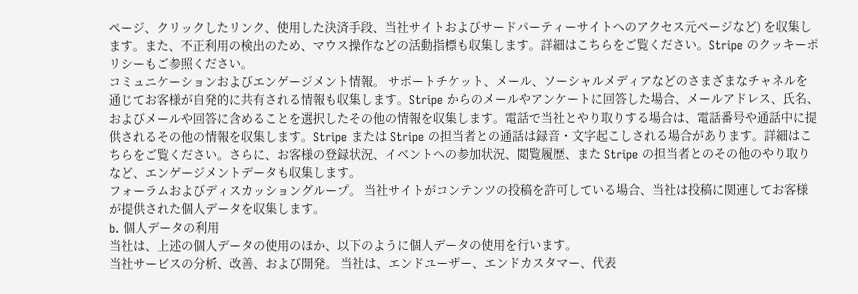ページ、クリックしたリンク、使用した決済手段、当社サイトおよびサードパーティーサイトへのアクセス元ページなど) を収集します。また、不正利用の検出のため、マウス操作などの活動指標も収集します。詳細はこちらをご覧ください。Stripe のクッキーポリシーもご参照ください。
コミュニケーションおよびエンゲージメント情報。 サポートチケット、メール、ソーシャルメディアなどのさまざまなチャネルを通じてお客様が自発的に共有される情報も収集します。Stripe からのメールやアンケートに回答した場合、メールアドレス、氏名、およびメールや回答に含めることを選択したその他の情報を収集します。電話で当社とやり取りする場合は、電話番号や通話中に提供されるその他の情報を収集します。Stripe または Stripe の担当者との通話は録音・文字起こしされる場合があります。詳細はこちらをご覧ください。さらに、お客様の登録状況、イベントへの参加状況、閲覧履歴、また Stripe の担当者とのその他のやり取りなど、エンゲージメントデータも収集します。
フォーラムおよびディスカッショングループ。 当社サイトがコンテンツの投稿を許可している場合、当社は投稿に関連してお客様が提供された個人データを収集します。
b. 個人データの利用
当社は、上述の個人データの使用のほか、以下のように個人データの使用を行います。
当社サービスの分析、改善、および開発。 当社は、エンドユーザー、エンドカスタマー、代表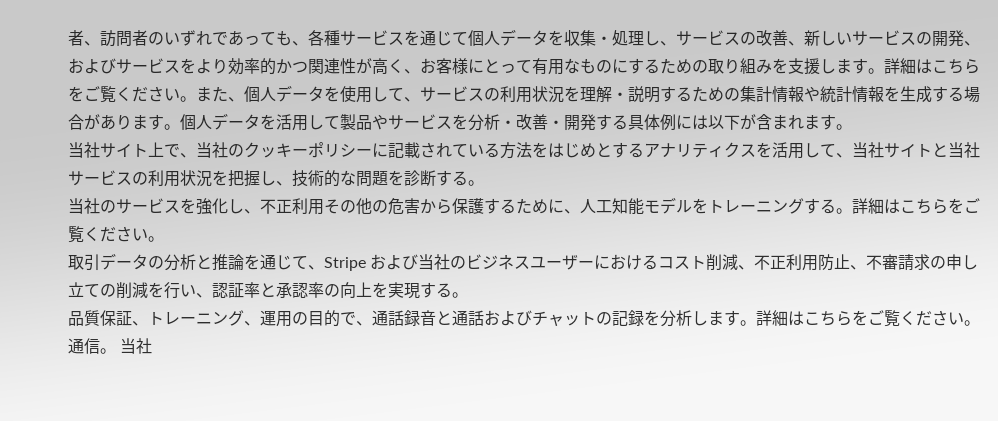者、訪問者のいずれであっても、各種サービスを通じて個人データを収集・処理し、サービスの改善、新しいサービスの開発、およびサービスをより効率的かつ関連性が高く、お客様にとって有用なものにするための取り組みを支援します。詳細はこちらをご覧ください。また、個人データを使用して、サービスの利用状況を理解・説明するための集計情報や統計情報を生成する場合があります。個人データを活用して製品やサービスを分析・改善・開発する具体例には以下が含まれます。
当社サイト上で、当社のクッキーポリシーに記載されている方法をはじめとするアナリティクスを活用して、当社サイトと当社サービスの利用状況を把握し、技術的な問題を診断する。
当社のサービスを強化し、不正利用その他の危害から保護するために、人工知能モデルをトレーニングする。詳細はこちらをご覧ください。
取引データの分析と推論を通じて、Stripe および当社のビジネスユーザーにおけるコスト削減、不正利用防止、不審請求の申し立ての削減を行い、認証率と承認率の向上を実現する。
品質保証、トレーニング、運用の目的で、通話録音と通話およびチャットの記録を分析します。詳細はこちらをご覧ください。
通信。 当社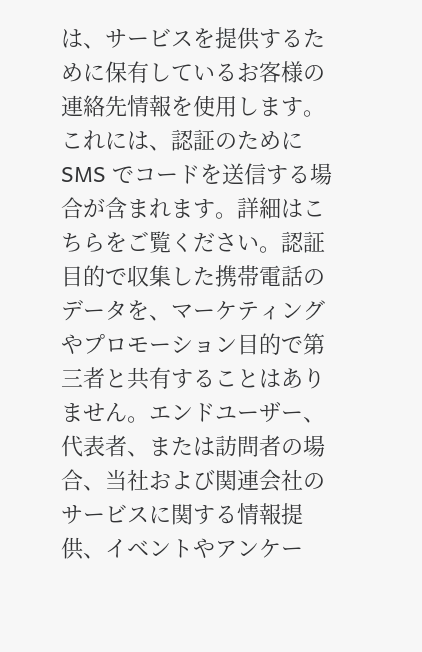は、サービスを提供するために保有しているお客様の連絡先情報を使用します。これには、認証のために SMS でコードを送信する場合が含まれます。詳細はこちらをご覧ください。認証目的で収集した携帯電話のデータを、マーケティングやプロモーション目的で第三者と共有することはありません。エンドユーザー、代表者、または訪問者の場合、当社および関連会社のサービスに関する情報提供、イベントやアンケー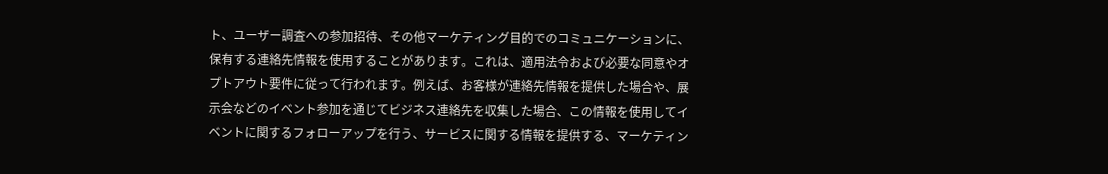ト、ユーザー調査への参加招待、その他マーケティング目的でのコミュニケーションに、保有する連絡先情報を使用することがあります。これは、適用法令および必要な同意やオプトアウト要件に従って行われます。例えば、お客様が連絡先情報を提供した場合や、展示会などのイベント参加を通じてビジネス連絡先を収集した場合、この情報を使用してイベントに関するフォローアップを行う、サービスに関する情報を提供する、マーケティン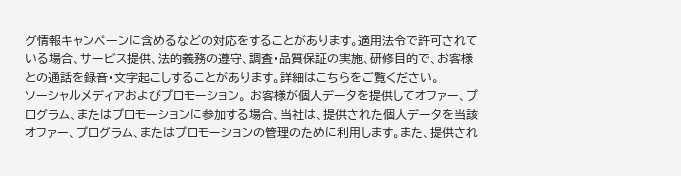グ情報キャンペーンに含めるなどの対応をすることがあります。適用法令で許可されている場合、サービス提供、法的義務の遵守、調査・品質保証の実施、研修目的で、お客様との通話を録音・文字起こしすることがあります。詳細はこちらをご覧ください。
ソーシャルメディアおよびプロモーション。 お客様が個人データを提供してオファー、プログラム、またはプロモーションに参加する場合、当社は、提供された個人データを当該オファー、プログラム、またはプロモーションの管理のために利用します。また、提供され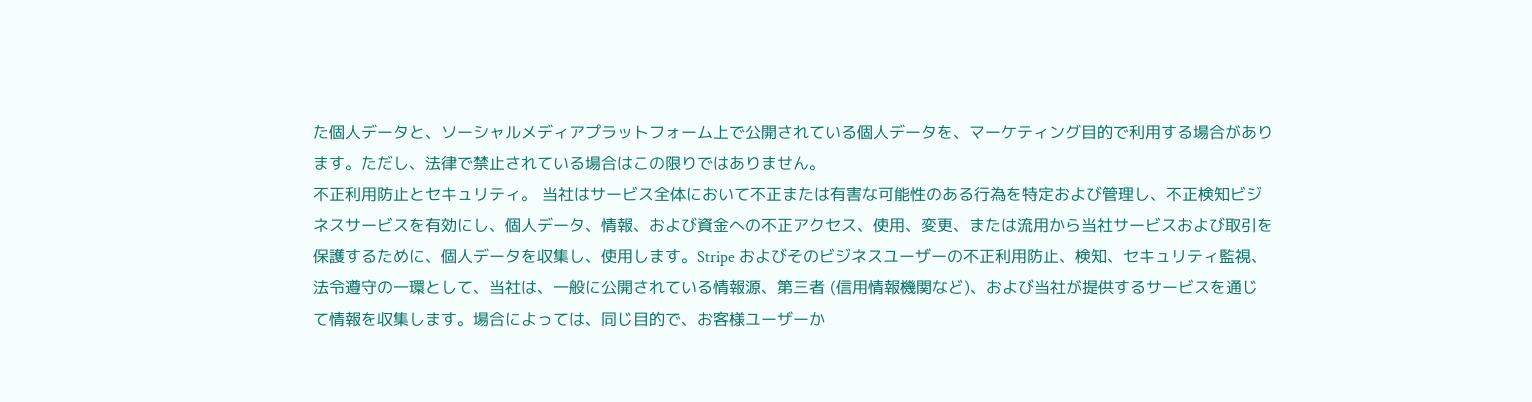た個人データと、ソーシャルメディアプラットフォーム上で公開されている個人データを、マーケティング目的で利用する場合があります。ただし、法律で禁止されている場合はこの限りではありません。
不正利用防止とセキュリティ。 当社はサービス全体において不正または有害な可能性のある行為を特定および管理し、不正検知ビジネスサービスを有効にし、個人データ、情報、および資金への不正アクセス、使用、変更、または流用から当社サービスおよび取引を保護するために、個人データを収集し、使用します。Stripe およびそのビジネスユーザーの不正利用防止、検知、セキュリティ監視、法令遵守の一環として、当社は、一般に公開されている情報源、第三者 (信用情報機関など)、および当社が提供するサービスを通じて情報を収集します。場合によっては、同じ目的で、お客様ユーザーか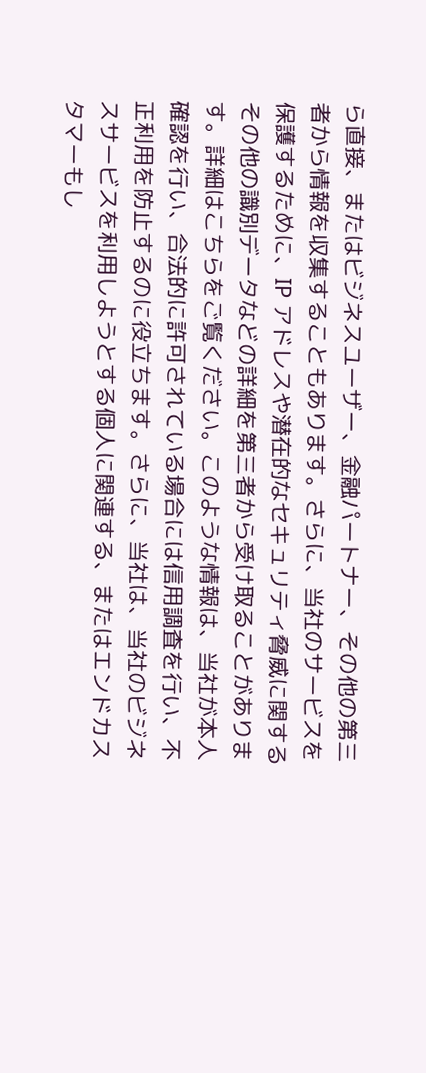ら直接、またはビジネスユーザー、金融パートナー、その他の第三者から情報を収集することもあります。さらに、当社のサービスを保護するために、IP アドレスや潜在的なセキュリティ脅威に関するその他の識別データなどの詳細を第三者から受け取ることがあります。詳細はこちらをご覧ください。このような情報は、当社が本人確認を行い、合法的に許可されている場合には信用調査を行い、不正利用を防止するのに役立ちます。さらに、当社は、当社のビジネスサービスを利用しようとする個人に関連する、またはエンドカスタマーもし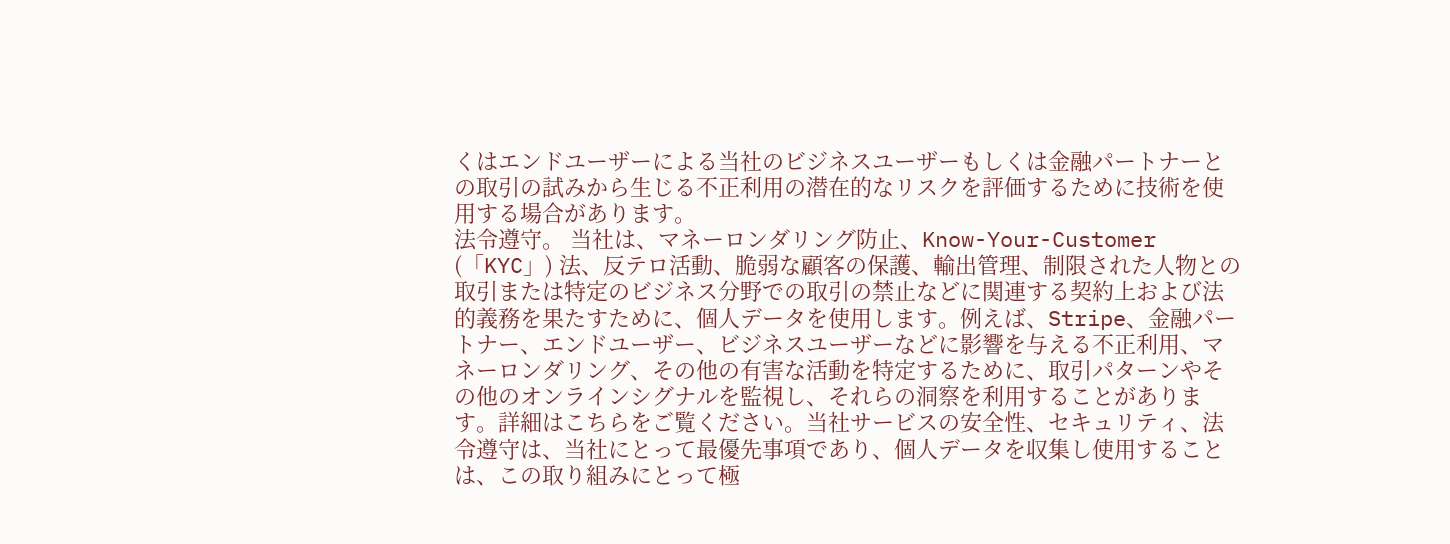くはエンドユーザーによる当社のビジネスユーザーもしくは金融パートナーとの取引の試みから生じる不正利用の潜在的なリスクを評価するために技術を使用する場合があります。
法令遵守。 当社は、マネーロンダリング防止、Know-Your-Customer (「KYC」) 法、反テロ活動、脆弱な顧客の保護、輸出管理、制限された人物との取引または特定のビジネス分野での取引の禁止などに関連する契約上および法的義務を果たすために、個人データを使用します。例えば、Stripe、金融パートナー、エンドユーザー、ビジネスユーザーなどに影響を与える不正利用、マネーロンダリング、その他の有害な活動を特定するために、取引パターンやその他のオンラインシグナルを監視し、それらの洞察を利用することがあります。詳細はこちらをご覧ください。当社サービスの安全性、セキュリティ、法令遵守は、当社にとって最優先事項であり、個人データを収集し使用することは、この取り組みにとって極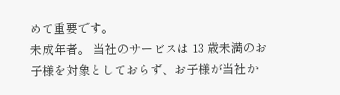めて重要です。
未成年者。 当社のサービスは 13 歳未満のお子様を対象としておらず、お子様が当社か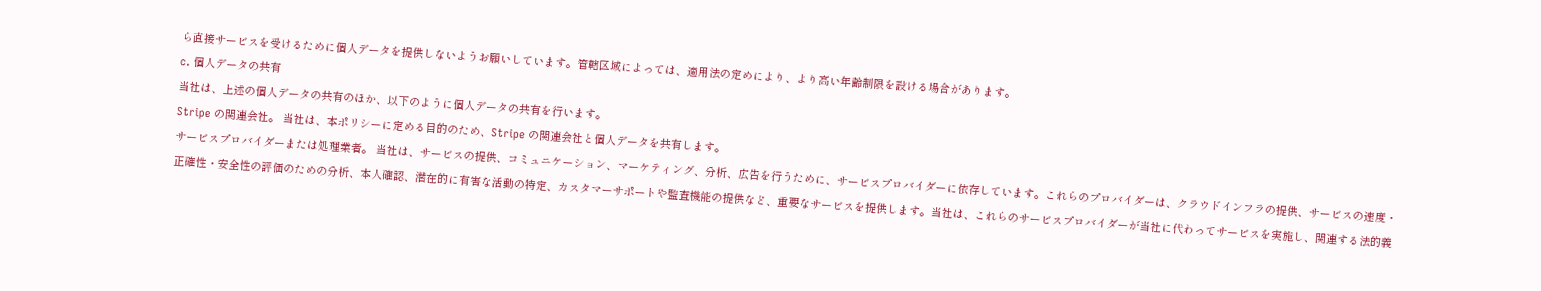ら直接サービスを受けるために個人データを提供しないようお願いしています。管轄区域によっては、適用法の定めにより、より高い年齢制限を設ける場合があります。
c. 個人データの共有
当社は、上述の個人データの共有のほか、以下のように個人データの共有を行います。
Stripe の関連会社。 当社は、本ポリシーに定める目的のため、Stripe の関連会社と個人データを共有します。
サービスプロバイダーまたは処理業者。 当社は、サービスの提供、コミュニケーション、マーケティング、分析、広告を行うために、サービスプロバイダーに依存しています。これらのプロバイダーは、クラウドインフラの提供、サービスの速度・正確性・安全性の評価のための分析、本人確認、潜在的に有害な活動の特定、カスタマーサポートや監査機能の提供など、重要なサービスを提供します。当社は、これらのサービスプロバイダーが当社に代わってサービスを実施し、関連する法的義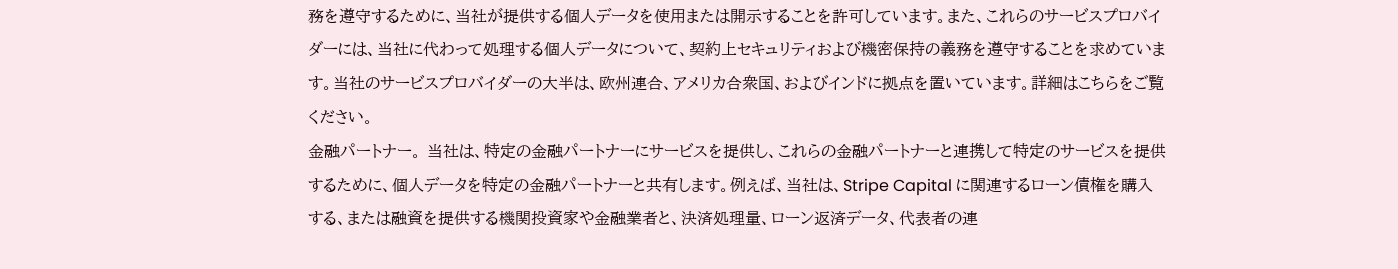務を遵守するために、当社が提供する個人データを使用または開示することを許可しています。また、これらのサービスプロバイダーには、当社に代わって処理する個人データについて、契約上セキュリティおよび機密保持の義務を遵守することを求めています。当社のサービスプロバイダーの大半は、欧州連合、アメリカ合衆国、およびインドに拠点を置いています。詳細はこちらをご覧ください。
金融パートナー。 当社は、特定の金融パートナーにサービスを提供し、これらの金融パートナーと連携して特定のサービスを提供するために、個人データを特定の金融パートナーと共有します。例えば、当社は、Stripe Capital に関連するローン債権を購入する、または融資を提供する機関投資家や金融業者と、決済処理量、ローン返済データ、代表者の連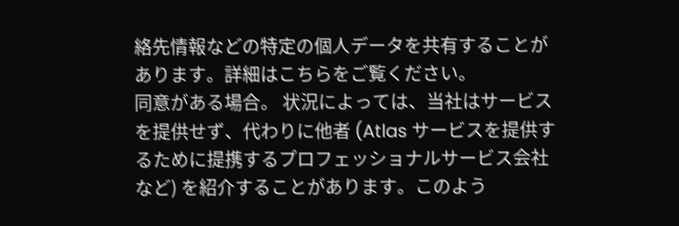絡先情報などの特定の個人データを共有することがあります。詳細はこちらをご覧ください。
同意がある場合。 状況によっては、当社はサービスを提供せず、代わりに他者 (Atlas サービスを提供するために提携するプロフェッショナルサービス会社など) を紹介することがあります。このよう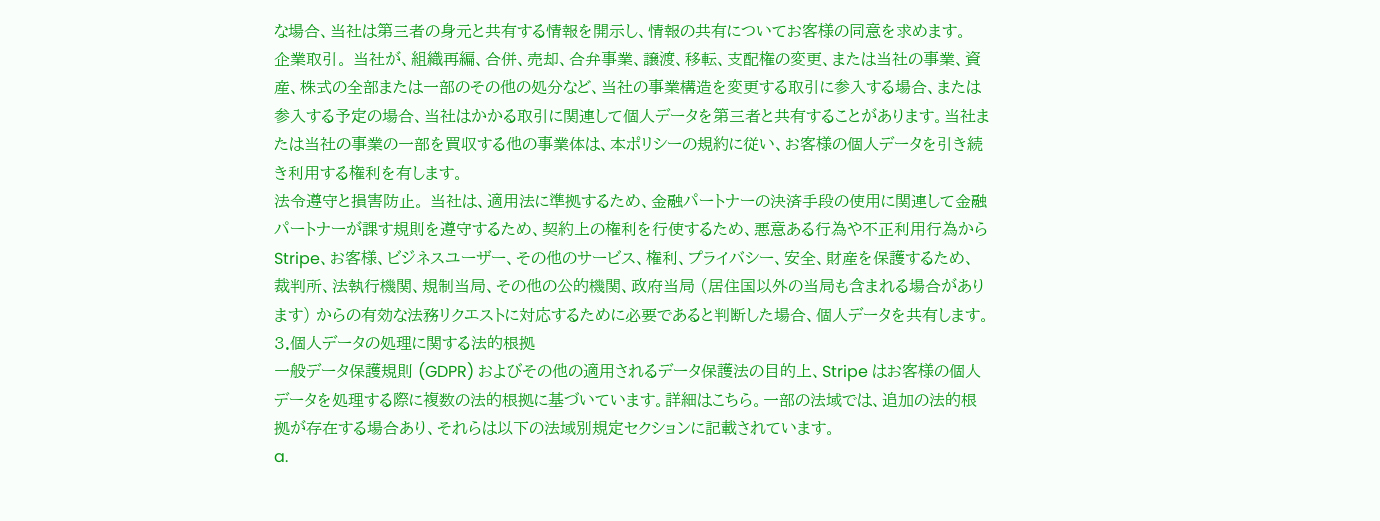な場合、当社は第三者の身元と共有する情報を開示し、情報の共有についてお客様の同意を求めます。
企業取引。 当社が、組織再編、合併、売却、合弁事業、譲渡、移転、支配権の変更、または当社の事業、資産、株式の全部または一部のその他の処分など、当社の事業構造を変更する取引に参入する場合、または参入する予定の場合、当社はかかる取引に関連して個人データを第三者と共有することがあります。当社または当社の事業の一部を買収する他の事業体は、本ポリシーの規約に従い、お客様の個人データを引き続き利用する権利を有します。
法令遵守と損害防止。 当社は、適用法に準拠するため、金融パートナーの決済手段の使用に関連して金融パートナーが課す規則を遵守するため、契約上の権利を行使するため、悪意ある行為や不正利用行為から Stripe、お客様、ビジネスユーザー、その他のサービス、権利、プライバシー、安全、財産を保護するため、裁判所、法執行機関、規制当局、その他の公的機関、政府当局 (居住国以外の当局も含まれる場合があります) からの有効な法務リクエストに対応するために必要であると判断した場合、個人データを共有します。
3.個人データの処理に関する法的根拠
一般データ保護規則 (GDPR) およびその他の適用されるデータ保護法の目的上、Stripe はお客様の個人データを処理する際に複数の法的根拠に基づいています。詳細はこちら。一部の法域では、追加の法的根拠が存在する場合あり、それらは以下の法域別規定セクションに記載されています。
a.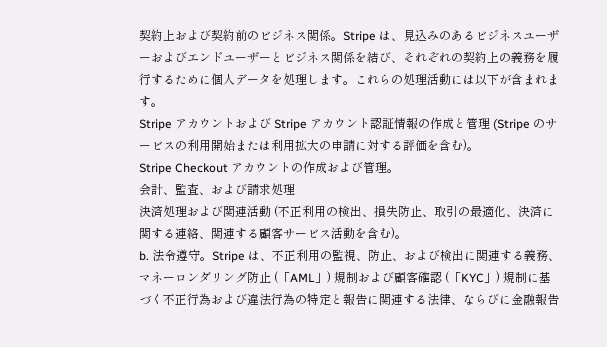契約上および契約前のビジネス関係。Stripe は、見込みのあるビジネスユーザーおよびエンドユーザーとビジネス関係を結び、それぞれの契約上の義務を履行するために個人データを処理します。これらの処理活動には以下が含まれます。
Stripe アカウントおよび Stripe アカウント認証情報の作成と管理 (Stripe のサービスの利用開始または利用拡大の申請に対する評価を含む)。
Stripe Checkout アカウントの作成および管理。
会計、監査、および請求処理
決済処理および関連活動 (不正利用の検出、損失防止、取引の最適化、決済に関する連絡、関連する顧客サービス活動を含む)。
b. 法令遵守。Stripe は、不正利用の監視、防止、および検出に関連する義務、マネーロンダリング防止 (「AML」) 規制および顧客確認 (「KYC」) 規制に基づく不正行為および違法行為の特定と報告に関連する法律、ならびに金融報告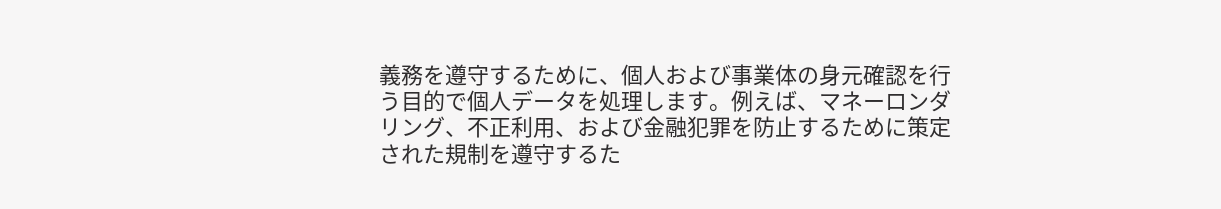義務を遵守するために、個人および事業体の身元確認を行う目的で個人データを処理します。例えば、マネーロンダリング、不正利用、および金融犯罪を防止するために策定された規制を遵守するた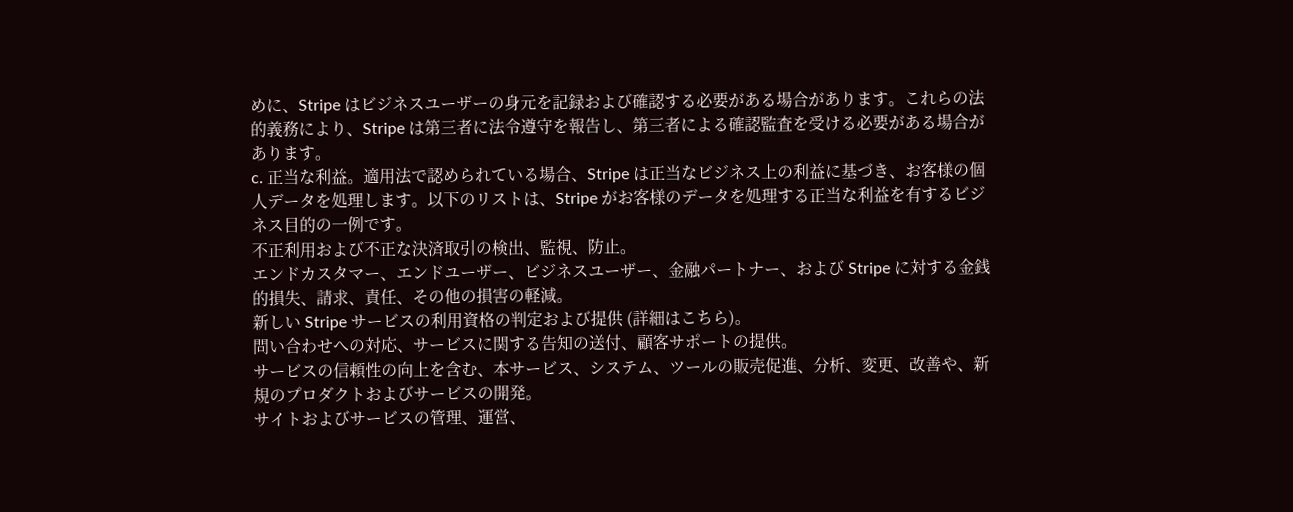めに、Stripe はビジネスユーザーの身元を記録および確認する必要がある場合があります。これらの法的義務により、Stripe は第三者に法令遵守を報告し、第三者による確認監査を受ける必要がある場合があります。
c. 正当な利益。適用法で認められている場合、Stripe は正当なビジネス上の利益に基づき、お客様の個人データを処理します。以下のリストは、Stripe がお客様のデータを処理する正当な利益を有するビジネス目的の一例です。
不正利用および不正な決済取引の検出、監視、防止。
エンドカスタマー、エンドユーザー、ビジネスユーザー、金融パートナー、および Stripe に対する金銭的損失、請求、責任、その他の損害の軽減。
新しい Stripe サービスの利用資格の判定および提供 (詳細はこちら)。
問い合わせへの対応、サービスに関する告知の送付、顧客サポートの提供。
サービスの信頼性の向上を含む、本サービス、システム、ツールの販売促進、分析、変更、改善や、新規のプロダクトおよびサービスの開発。
サイトおよびサービスの管理、運営、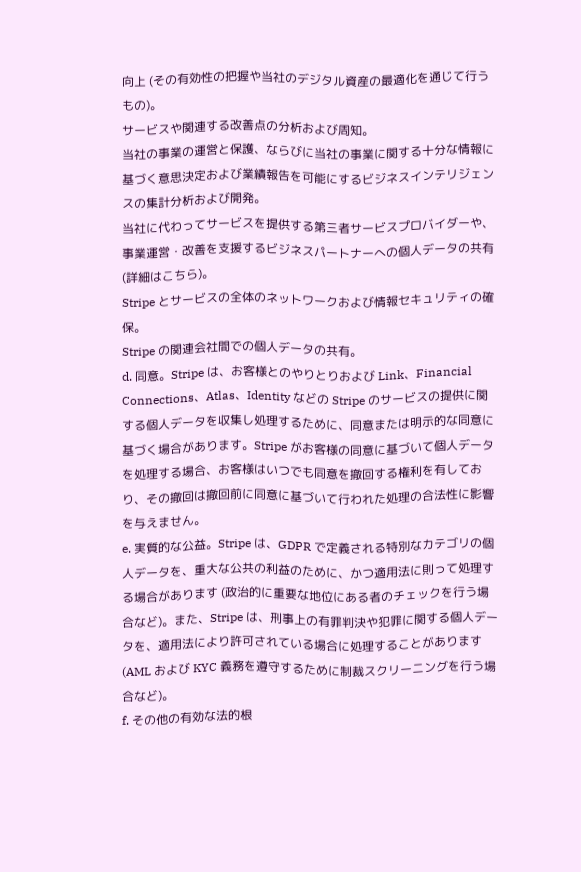向上 (その有効性の把握や当社のデジタル資産の最適化を通じて行うもの)。
サービスや関連する改善点の分析および周知。
当社の事業の運営と保護、ならびに当社の事業に関する十分な情報に基づく意思決定および業績報告を可能にするビジネスインテリジェンスの集計分析および開発。
当社に代わってサービスを提供する第三者サービスプロバイダーや、事業運営・改善を支援するビジネスパートナーへの個人データの共有 (詳細はこちら)。
Stripe とサービスの全体のネットワークおよび情報セキュリティの確保。
Stripe の関連会社間での個人データの共有。
d. 同意。Stripe は、お客様とのやりとりおよび Link、Financial Connections、Atlas、Identity などの Stripe のサービスの提供に関する個人データを収集し処理するために、同意または明示的な同意に基づく場合があります。Stripe がお客様の同意に基づいて個人データを処理する場合、お客様はいつでも同意を撤回する権利を有しており、その撤回は撤回前に同意に基づいて行われた処理の合法性に影響を与えません。
e. 実質的な公益。Stripe は、GDPR で定義される特別なカテゴリの個人データを、重大な公共の利益のために、かつ適用法に則って処理する場合があります (政治的に重要な地位にある者のチェックを行う場合など)。また、Stripe は、刑事上の有罪判決や犯罪に関する個人データを、適用法により許可されている場合に処理することがあります (AML および KYC 義務を遵守するために制裁スクリーニングを行う場合など)。
f. その他の有効な法的根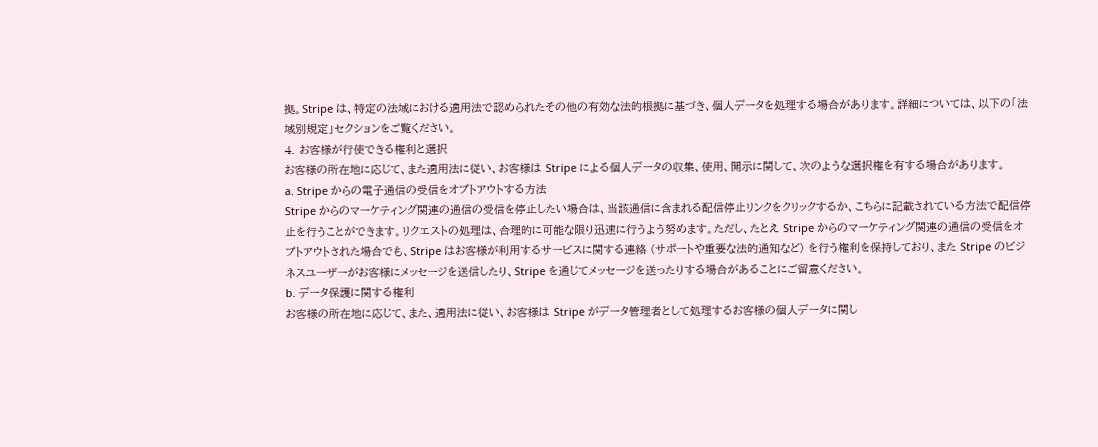拠。Stripe は、特定の法域における適用法で認められたその他の有効な法的根拠に基づき、個人データを処理する場合があります。詳細については、以下の「法域別規定」セクションをご覧ください。
4. お客様が行使できる権利と選択
お客様の所在地に応じて、また適用法に従い、お客様は Stripe による個人データの収集、使用、開示に関して、次のような選択権を有する場合があります。
a. Stripe からの電子通信の受信をオプトアウトする方法
Stripe からのマーケティング関連の通信の受信を停止したい場合は、当該通信に含まれる配信停止リンクをクリックするか、こちらに記載されている方法で配信停止を行うことができます。リクエストの処理は、合理的に可能な限り迅速に行うよう努めます。ただし、たとえ Stripe からのマーケティング関連の通信の受信をオプトアウトされた場合でも、Stripe はお客様が利用するサービスに関する連絡 (サポートや重要な法的通知など) を行う権利を保持しており、また Stripe のビジネスユーザーがお客様にメッセージを送信したり、Stripe を通じてメッセージを送ったりする場合があることにご留意ください。
b. データ保護に関する権利
お客様の所在地に応じて、また、適用法に従い、お客様は Stripe がデータ管理者として処理するお客様の個人データに関し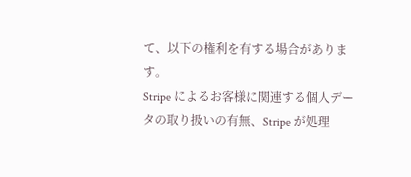て、以下の権利を有する場合があります。
Stripe によるお客様に関連する個人データの取り扱いの有無、Stripe が処理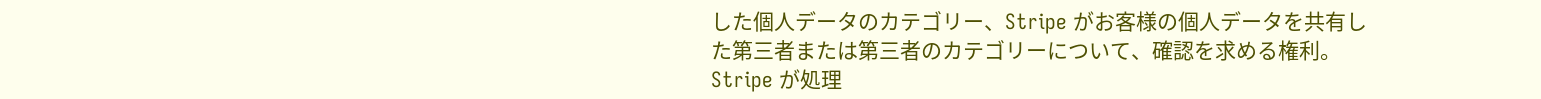した個人データのカテゴリー、Stripe がお客様の個人データを共有した第三者または第三者のカテゴリーについて、確認を求める権利。
Stripe が処理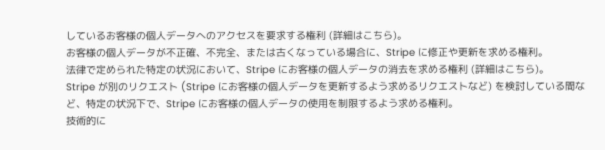しているお客様の個人データへのアクセスを要求する権利 (詳細はこちら)。
お客様の個人データが不正確、不完全、または古くなっている場合に、Stripe に修正や更新を求める権利。
法律で定められた特定の状況において、Stripe にお客様の個人データの消去を求める権利 (詳細はこちら)。
Stripe が別のリクエスト (Stripe にお客様の個人データを更新するよう求めるリクエストなど) を検討している間など、特定の状況下で、Stripe にお客様の個人データの使用を制限するよう求める権利。
技術的に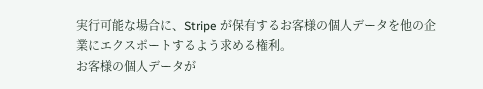実行可能な場合に、Stripe が保有するお客様の個人データを他の企業にエクスポートするよう求める権利。
お客様の個人データが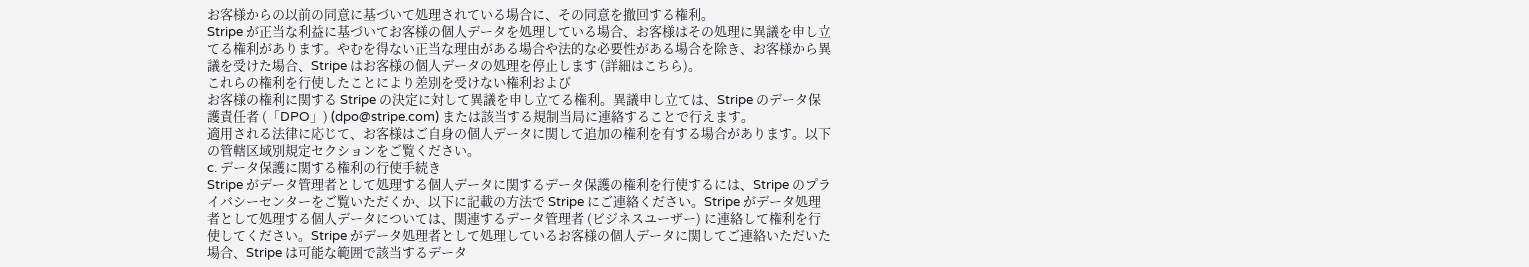お客様からの以前の同意に基づいて処理されている場合に、その同意を撤回する権利。
Stripe が正当な利益に基づいてお客様の個人データを処理している場合、お客様はその処理に異議を申し立てる権利があります。やむを得ない正当な理由がある場合や法的な必要性がある場合を除き、お客様から異議を受けた場合、Stripe はお客様の個人データの処理を停止します (詳細はこちら)。
これらの権利を行使したことにより差別を受けない権利および
お客様の権利に関する Stripe の決定に対して異議を申し立てる権利。異議申し立ては、Stripe のデータ保護責任者 (「DPO」) (dpo@stripe.com) または該当する規制当局に連絡することで行えます。
適用される法律に応じて、お客様はご自身の個人データに関して追加の権利を有する場合があります。以下の管轄区域別規定セクションをご覧ください。
c. データ保護に関する権利の行使手続き
Stripe がデータ管理者として処理する個人データに関するデータ保護の権利を行使するには、Stripe のプライバシーセンターをご覧いただくか、以下に記載の方法で Stripe にご連絡ください。Stripe がデータ処理者として処理する個人データについては、関連するデータ管理者 (ビジネスユーザー) に連絡して権利を行使してください。Stripe がデータ処理者として処理しているお客様の個人データに関してご連絡いただいた場合、Stripe は可能な範囲で該当するデータ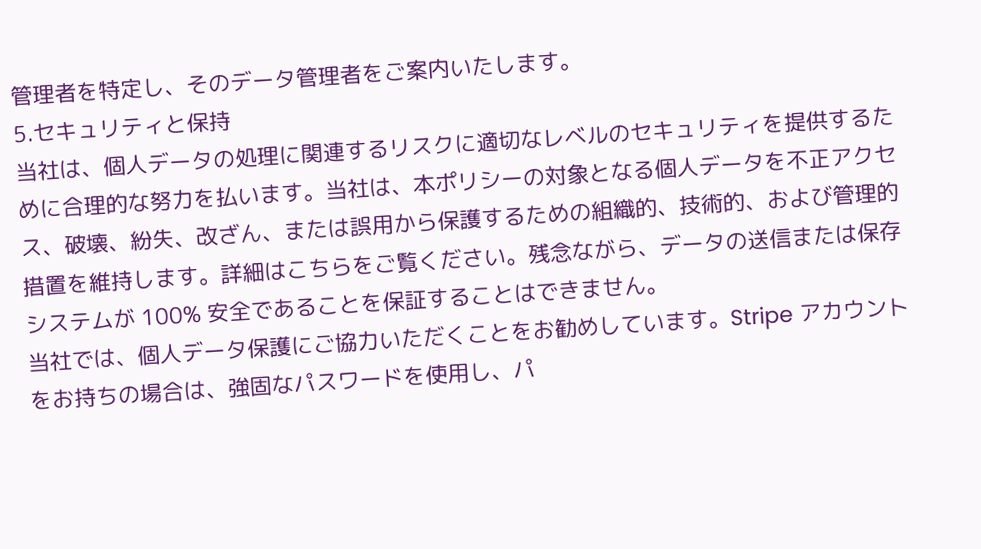管理者を特定し、そのデータ管理者をご案内いたします。
5.セキュリティと保持
当社は、個人データの処理に関連するリスクに適切なレベルのセキュリティを提供するために合理的な努力を払います。当社は、本ポリシーの対象となる個人データを不正アクセス、破壊、紛失、改ざん、または誤用から保護するための組織的、技術的、および管理的措置を維持します。詳細はこちらをご覧ください。残念ながら、データの送信または保存システムが 100% 安全であることを保証することはできません。
当社では、個人データ保護にご協力いただくことをお勧めしています。Stripe アカウントをお持ちの場合は、強固なパスワードを使用し、パ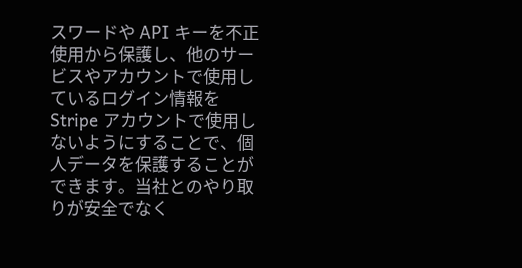スワードや API キーを不正使用から保護し、他のサービスやアカウントで使用しているログイン情報を Stripe アカウントで使用しないようにすることで、個人データを保護することができます。当社とのやり取りが安全でなく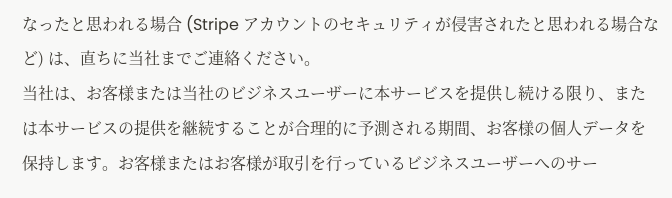なったと思われる場合 (Stripe アカウントのセキュリティが侵害されたと思われる場合など) は、直ちに当社までご連絡ください。
当社は、お客様または当社のビジネスユーザーに本サービスを提供し続ける限り、または本サービスの提供を継続することが合理的に予測される期間、お客様の個人データを保持します。お客様またはお客様が取引を行っているビジネスユーザーへのサー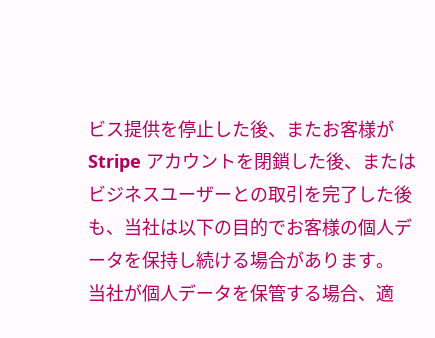ビス提供を停止した後、またお客様がStripe アカウントを閉鎖した後、またはビジネスユーザーとの取引を完了した後も、当社は以下の目的でお客様の個人データを保持し続ける場合があります。
当社が個人データを保管する場合、適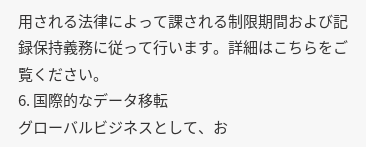用される法律によって課される制限期間および記録保持義務に従って行います。詳細はこちらをご覧ください。
6. 国際的なデータ移転
グローバルビジネスとして、お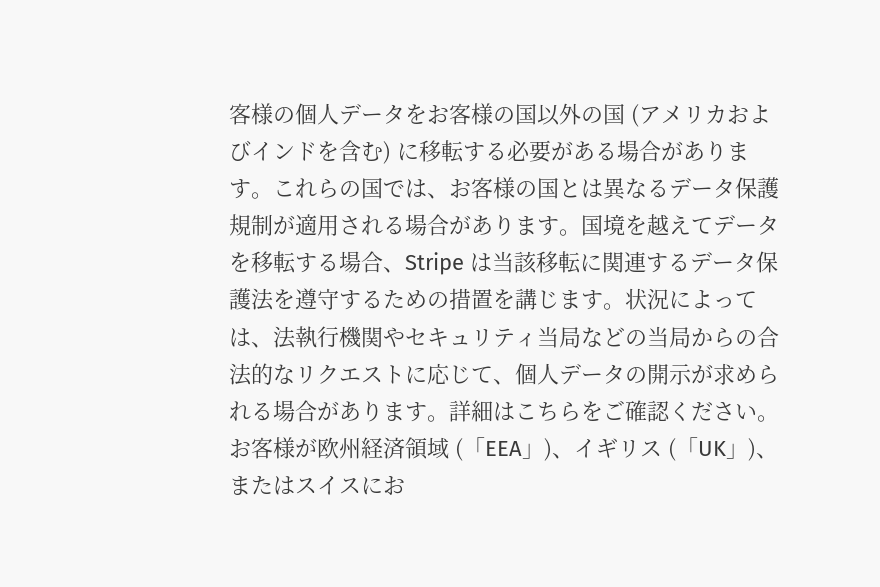客様の個人データをお客様の国以外の国 (アメリカおよびインドを含む) に移転する必要がある場合があります。これらの国では、お客様の国とは異なるデータ保護規制が適用される場合があります。国境を越えてデータを移転する場合、Stripe は当該移転に関連するデータ保護法を遵守するための措置を講じます。状況によっては、法執行機関やセキュリティ当局などの当局からの合法的なリクエストに応じて、個人データの開示が求められる場合があります。詳細はこちらをご確認ください。
お客様が欧州経済領域 (「EEA」)、イギリス (「UK」)、またはスイスにお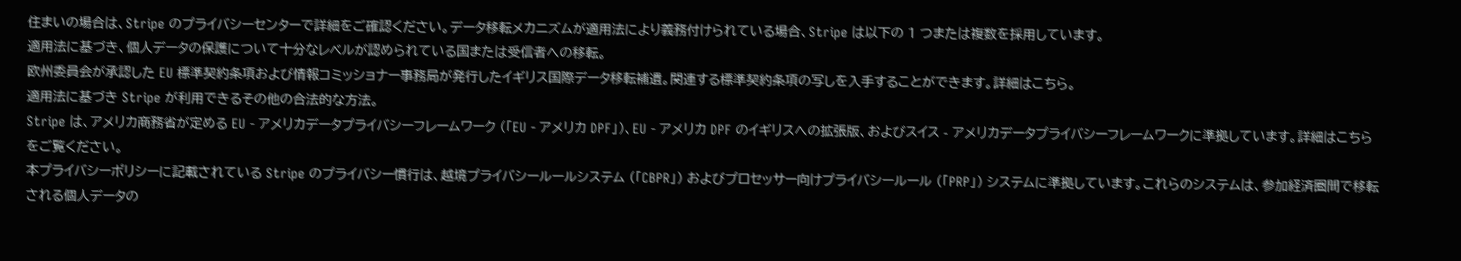住まいの場合は、Stripe のプライバシーセンターで詳細をご確認ください。データ移転メカニズムが適用法により義務付けられている場合、Stripe は以下の 1 つまたは複数を採用しています。
適用法に基づき、個人データの保護について十分なレベルが認められている国または受信者への移転。
欧州委員会が承認した EU 標準契約条項および情報コミッショナー事務局が発行したイギリス国際データ移転補遺。関連する標準契約条項の写しを入手することができます。詳細はこちら。
適用法に基づき Stripe が利用できるその他の合法的な方法。
Stripe は、アメリカ商務省が定める EU - アメリカデータプライバシーフレームワーク (「EU - アメリカ DPF」)、EU - アメリカ DPF のイギリスへの拡張版、およびスイス - アメリカデータプライバシーフレームワークに準拠しています。詳細はこちらをご覧ください。
本プライバシーポリシーに記載されている Stripe のプライバシー慣行は、越境プライバシールールシステム (「CBPR」) およびプロセッサー向けプライバシールール (「PRP」) システムに準拠しています。これらのシステムは、参加経済圏間で移転される個人データの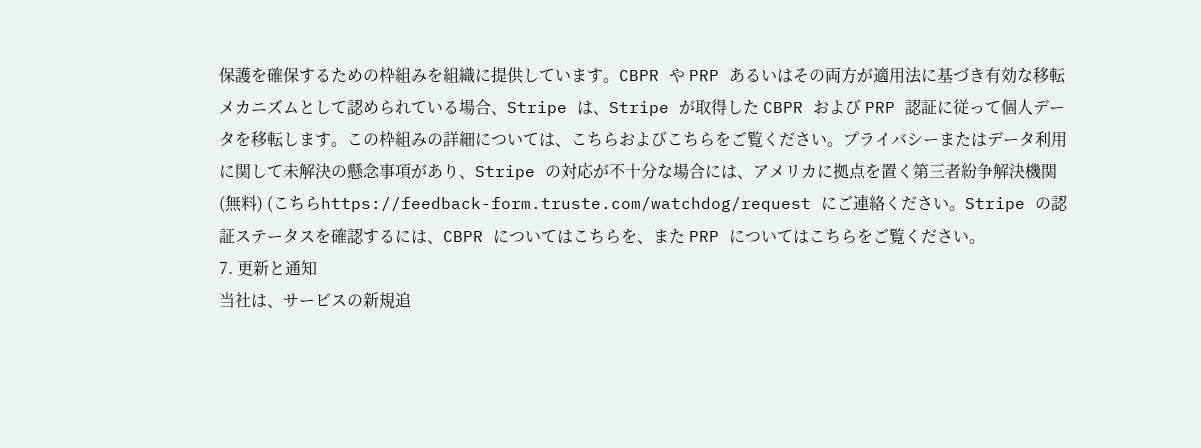保護を確保するための枠組みを組織に提供しています。CBPR や PRP あるいはその両方が適用法に基づき有効な移転メカニズムとして認められている場合、Stripe は、Stripe が取得した CBPR および PRP 認証に従って個人データを移転します。この枠組みの詳細については、こちらおよびこちらをご覧ください。プライバシーまたはデータ利用に関して未解決の懸念事項があり、Stripe の対応が不十分な場合には、アメリカに拠点を置く第三者紛争解決機関 (無料) (こちらhttps://feedback-form.truste.com/watchdog/request にご連絡ください。Stripe の認証ステータスを確認するには、CBPR についてはこちらを、また PRP についてはこちらをご覧ください。
7. 更新と通知
当社は、サービスの新規追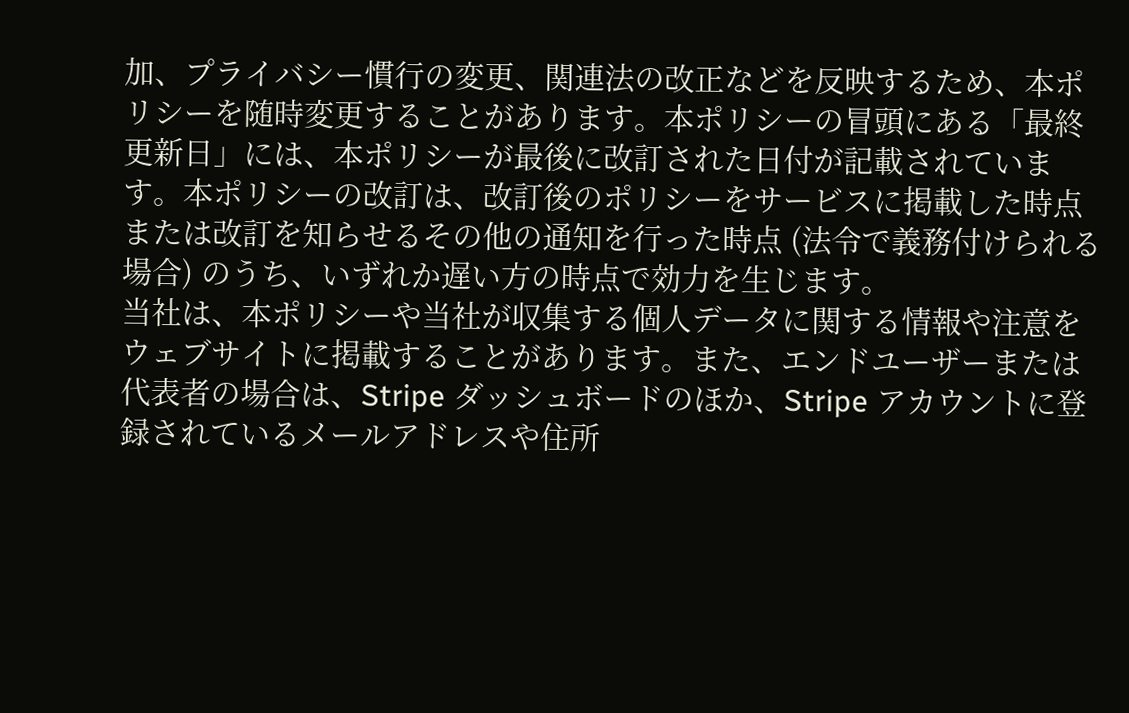加、プライバシー慣行の変更、関連法の改正などを反映するため、本ポリシーを随時変更することがあります。本ポリシーの冒頭にある「最終更新日」には、本ポリシーが最後に改訂された日付が記載されています。本ポリシーの改訂は、改訂後のポリシーをサービスに掲載した時点または改訂を知らせるその他の通知を行った時点 (法令で義務付けられる場合) のうち、いずれか遅い方の時点で効力を生じます。
当社は、本ポリシーや当社が収集する個人データに関する情報や注意をウェブサイトに掲載することがあります。また、エンドユーザーまたは代表者の場合は、Stripe ダッシュボードのほか、Stripe アカウントに登録されているメールアドレスや住所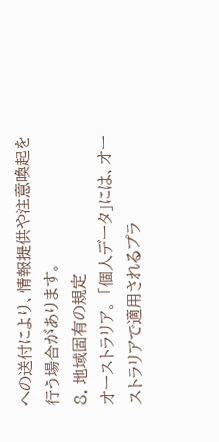への送付により、情報提供や注意喚起を行う場合があります。
8. 地域固有の規定
オーストラリア。 「個人データ」には、オーストラリアで適用されるプラ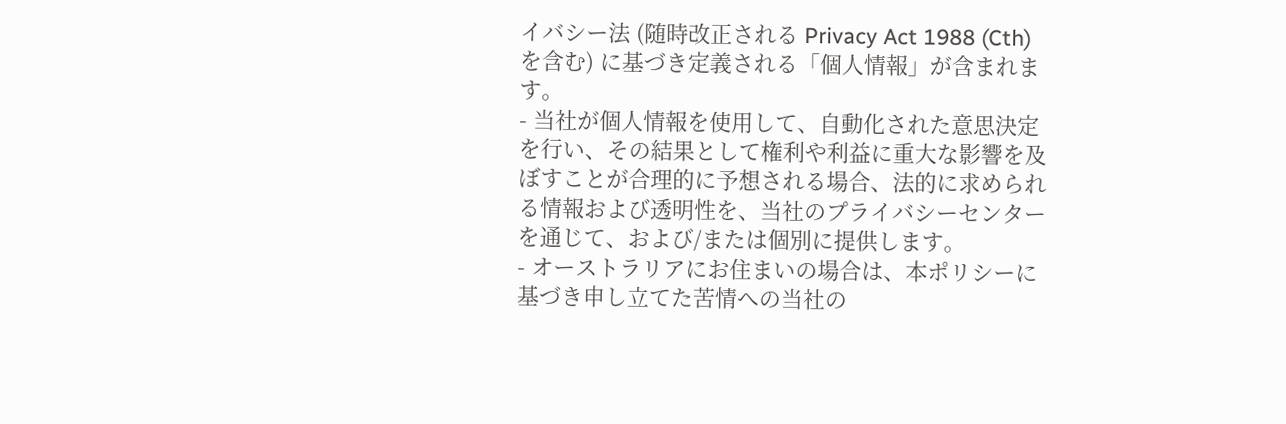イバシー法 (随時改正される Privacy Act 1988 (Cth) を含む) に基づき定義される「個人情報」が含まれます。
- 当社が個人情報を使用して、自動化された意思決定を行い、その結果として権利や利益に重大な影響を及ぼすことが合理的に予想される場合、法的に求められる情報および透明性を、当社のプライバシーセンターを通じて、および/または個別に提供します。
- オーストラリアにお住まいの場合は、本ポリシーに基づき申し立てた苦情への当社の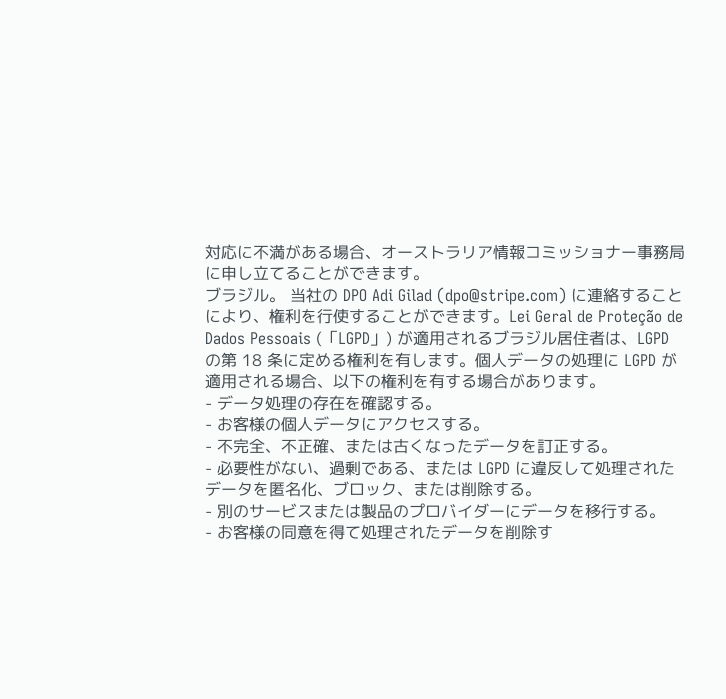対応に不満がある場合、オーストラリア情報コミッショナー事務局に申し立てることができます。
ブラジル。 当社の DPO Adi Gilad (dpo@stripe.com) に連絡することにより、権利を行使することができます。Lei Geral de Proteção de Dados Pessoais (「LGPD」) が適用されるブラジル居住者は、LGPD の第 18 条に定める権利を有します。個人データの処理に LGPD が適用される場合、以下の権利を有する場合があります。
- データ処理の存在を確認する。
- お客様の個人データにアクセスする。
- 不完全、不正確、または古くなったデータを訂正する。
- 必要性がない、過剰である、または LGPD に違反して処理されたデータを匿名化、ブロック、または削除する。
- 別のサービスまたは製品のプロバイダーにデータを移行する。
- お客様の同意を得て処理されたデータを削除す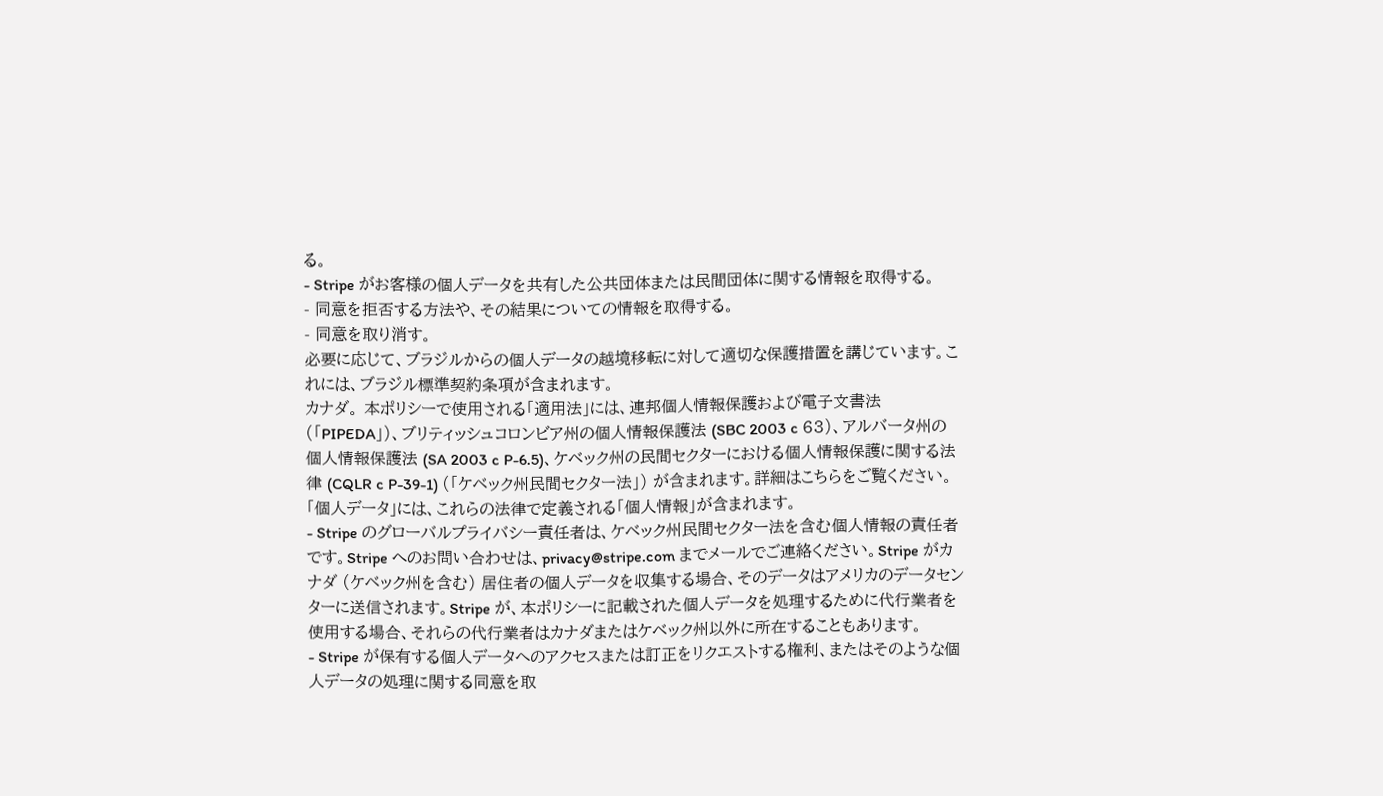る。
- Stripe がお客様の個人データを共有した公共団体または民間団体に関する情報を取得する。
- 同意を拒否する方法や、その結果についての情報を取得する。
- 同意を取り消す。
必要に応じて、ブラジルからの個人データの越境移転に対して適切な保護措置を講じています。これには、ブラジル標準契約条項が含まれます。
カナダ。 本ポリシーで使用される「適用法」には、連邦個人情報保護および電子文書法 (「PIPEDA」)、ブリティッシュコロンビア州の個人情報保護法 (SBC 2003 c 63)、アルバータ州の個人情報保護法 (SA 2003 c P-6.5)、ケベック州の民間セクターにおける個人情報保護に関する法律 (CQLR c P-39-1) (「ケベック州民間セクター法」) が含まれます。詳細はこちらをご覧ください。「個人データ」には、これらの法律で定義される「個人情報」が含まれます。
- Stripe のグローバルプライバシー責任者は、ケベック州民間セクター法を含む個人情報の責任者です。Stripe へのお問い合わせは、privacy@stripe.com までメールでご連絡ください。Stripe がカナダ (ケベック州を含む) 居住者の個人データを収集する場合、そのデータはアメリカのデータセンターに送信されます。Stripe が、本ポリシーに記載された個人データを処理するために代行業者を使用する場合、それらの代行業者はカナダまたはケベック州以外に所在することもあります。
- Stripe が保有する個人データへのアクセスまたは訂正をリクエストする権利、またはそのような個人データの処理に関する同意を取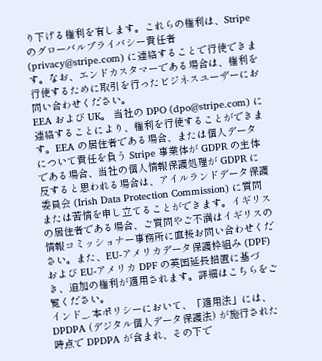り下げる権利を有します。これらの権利は、Stripe のグローバルプライバシー責任者 (privacy@stripe.com) に連絡することで行使できます。なお、エンドカスタマーである場合は、権利を行使するために取引を行ったビジネスユーザーにお問い合わせください。
EEA および UK。 当社の DPO (dpo@stripe.com) に連絡することにより、権利を行使することができます。EEA の居住者である場合、または個人データについて責任を負う Stripe 事業体が GDPR の主体である場合、当社の個人情報保護処理が GDPR に反すると思われる場合は、アイルランドデータ保護委員会 (Irish Data Protection Commission) に質問または苦情を申し立てることができます。イギリスの居住者である場合、ご質問やご不満はイギリスの情報コミッショナー事務所に直接お問い合わせください。また、EU-アメリカデータ保護枠組み (DPF) および EU-アメリカ DPF の英国延長措置に基づき、追加の権利が適用されます。詳細はこちらをご覧ください。
インド_. 本ポリシーにおいて、「適用法」には、DPDPA (デジタル個人データ保護法) が施行された時点で DPDPA が含まれ、その下で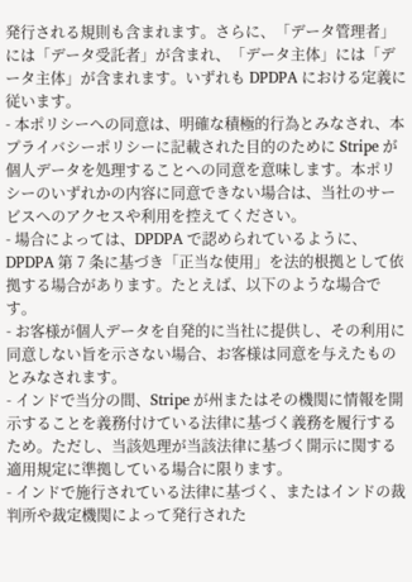発行される規則も含まれます。さらに、「データ管理者」には「データ受託者」が含まれ、「データ主体」には「データ主体」が含まれます。いずれも DPDPA における定義に従います。
- 本ポリシーへの同意は、明確な積極的行為とみなされ、本プライバシーポリシーに記載された目的のために Stripe が個人データを処理することへの同意を意味します。本ポリシーのいずれかの内容に同意できない場合は、当社のサービスへのアクセスや利用を控えてください。
- 場合によっては、DPDPA で認められているように、DPDPA 第 7 条に基づき「正当な使用」を法的根拠として依拠する場合があります。たとえば、以下のような場合です。
- お客様が個人データを自発的に当社に提供し、その利用に同意しない旨を示さない場合、お客様は同意を与えたものとみなされます。
- インドで当分の間、Stripe が州またはその機関に情報を開示することを義務付けている法律に基づく義務を履行するため。ただし、当該処理が当該法律に基づく開示に関する適用規定に準拠している場合に限ります。
- インドで施行されている法律に基づく、またはインドの裁判所や裁定機関によって発行された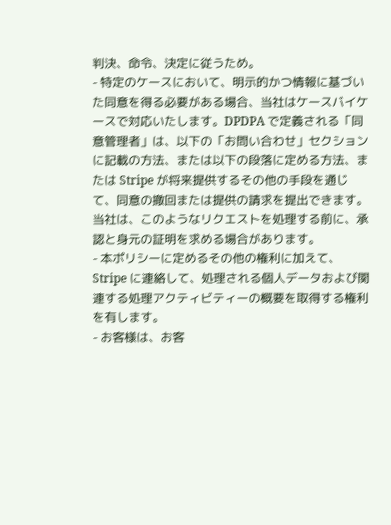判決、命令、決定に従うため。
- 特定のケースにおいて、明示的かつ情報に基づいた同意を得る必要がある場合、当社はケースバイケースで対応いたします。DPDPA で定義される「同意管理者」は、以下の「お問い合わせ」セクションに記載の方法、または以下の段落に定める方法、または Stripe が将来提供するその他の手段を通じて、同意の撤回または提供の請求を提出できます。当社は、このようなリクエストを処理する前に、承認と身元の証明を求める場合があります。
- 本ポリシーに定めるその他の権利に加えて、Stripe に連絡して、処理される個人データおよび関連する処理アクティビティーの概要を取得する権利を有します。
- お客様は、お客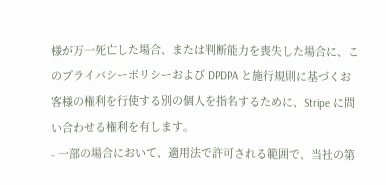様が万一死亡した場合、または判断能力を喪失した場合に、このプライバシーポリシーおよび DPDPA と施行規則に基づくお客様の権利を行使する別の個人を指名するために、Stripe に問い合わせる権利を有します。
- 一部の場合において、適用法で許可される範囲で、当社の第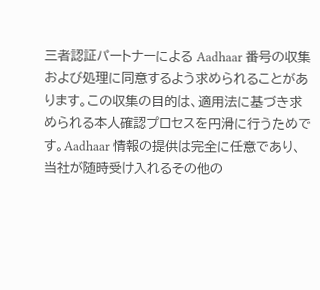三者認証パートナーによる Aadhaar 番号の収集および処理に同意するよう求められることがあります。この収集の目的は、適用法に基づき求められる本人確認プロセスを円滑に行うためです。Aadhaar 情報の提供は完全に任意であり、当社が随時受け入れるその他の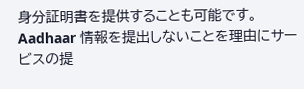身分証明書を提供することも可能です。Aadhaar 情報を提出しないことを理由にサービスの提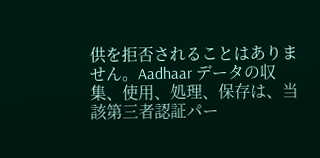供を拒否されることはありません。Aadhaar データの収集、使用、処理、保存は、当該第三者認証パー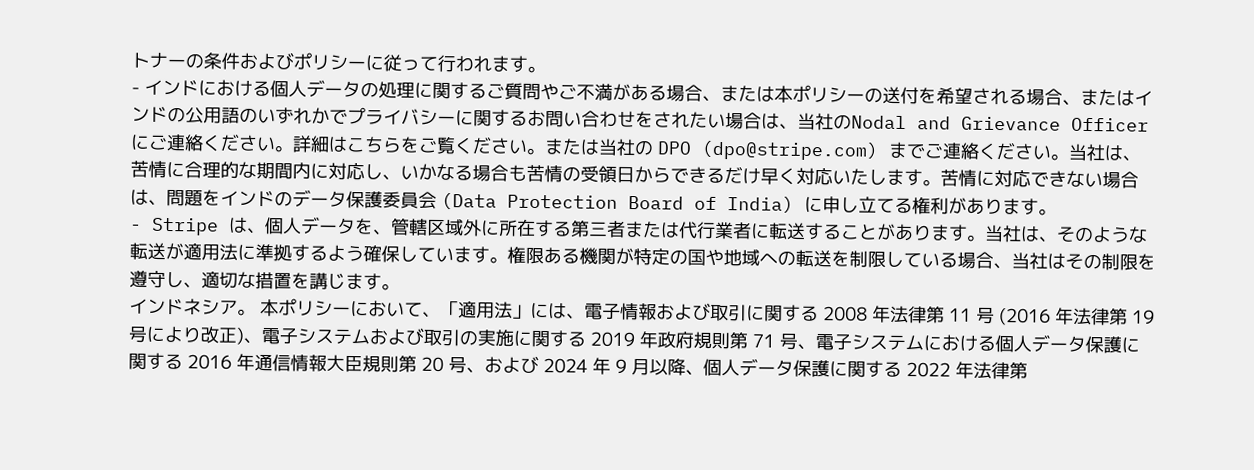トナーの条件およびポリシーに従って行われます。
- インドにおける個人データの処理に関するご質問やご不満がある場合、または本ポリシーの送付を希望される場合、またはインドの公用語のいずれかでプライバシーに関するお問い合わせをされたい場合は、当社のNodal and Grievance Officer にご連絡ください。詳細はこちらをご覧ください。または当社の DPO (dpo@stripe.com) までご連絡ください。当社は、苦情に合理的な期間内に対応し、いかなる場合も苦情の受領日からできるだけ早く対応いたします。苦情に対応できない場合は、問題をインドのデータ保護委員会 (Data Protection Board of India) に申し立てる権利があります。
- Stripe は、個人データを、管轄区域外に所在する第三者または代行業者に転送することがあります。当社は、そのような転送が適用法に準拠するよう確保しています。権限ある機関が特定の国や地域への転送を制限している場合、当社はその制限を遵守し、適切な措置を講じます。
インドネシア。 本ポリシーにおいて、「適用法」には、電子情報および取引に関する 2008 年法律第 11 号 (2016 年法律第 19 号により改正)、電子システムおよび取引の実施に関する 2019 年政府規則第 71 号、電子システムにおける個人データ保護に関する 2016 年通信情報大臣規則第 20 号、および 2024 年 9 月以降、個人データ保護に関する 2022 年法律第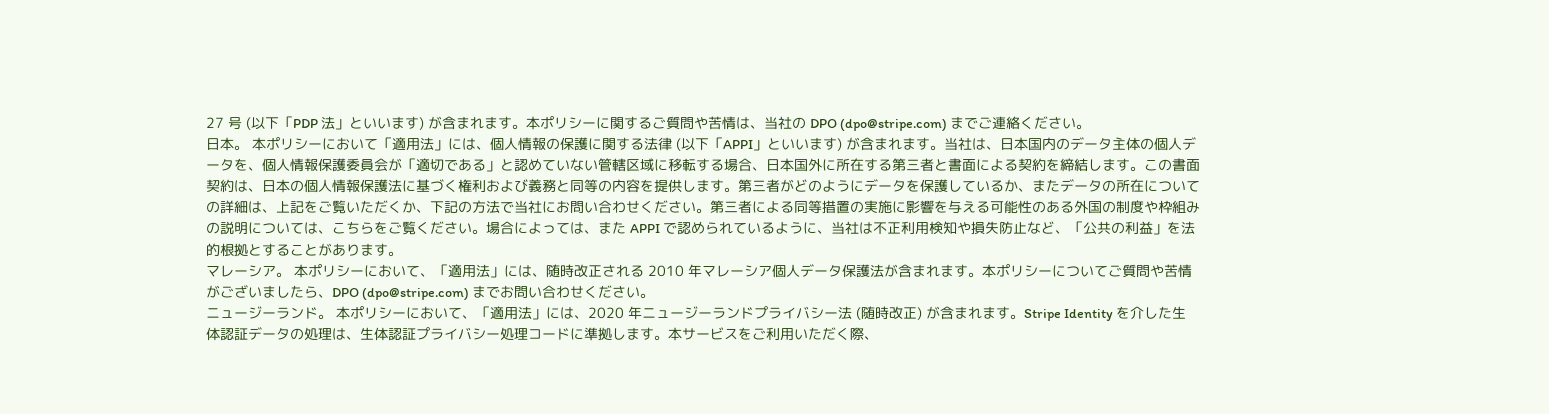27 号 (以下「PDP 法」といいます) が含まれます。本ポリシーに関するご質問や苦情は、当社の DPO (dpo@stripe.com) までご連絡ください。
日本。 本ポリシーにおいて「適用法」には、個人情報の保護に関する法律 (以下「APPI」といいます) が含まれます。当社は、日本国内のデータ主体の個人データを、個人情報保護委員会が「適切である」と認めていない管轄区域に移転する場合、日本国外に所在する第三者と書面による契約を締結します。この書面契約は、日本の個人情報保護法に基づく権利および義務と同等の内容を提供します。第三者がどのようにデータを保護しているか、またデータの所在についての詳細は、上記をご覧いただくか、下記の方法で当社にお問い合わせください。第三者による同等措置の実施に影響を与える可能性のある外国の制度や枠組みの説明については、こちらをご覧ください。場合によっては、また APPI で認められているように、当社は不正利用検知や損失防止など、「公共の利益」を法的根拠とすることがあります。
マレーシア。 本ポリシーにおいて、「適用法」には、随時改正される 2010 年マレーシア個人データ保護法が含まれます。本ポリシーについてご質問や苦情がございましたら、DPO (dpo@stripe.com) までお問い合わせください。
ニュージーランド。 本ポリシーにおいて、「適用法」には、2020 年ニュージーランドプライバシー法 (随時改正) が含まれます。Stripe Identity を介した生体認証データの処理は、生体認証プライバシー処理コードに準拠します。本サービスをご利用いただく際、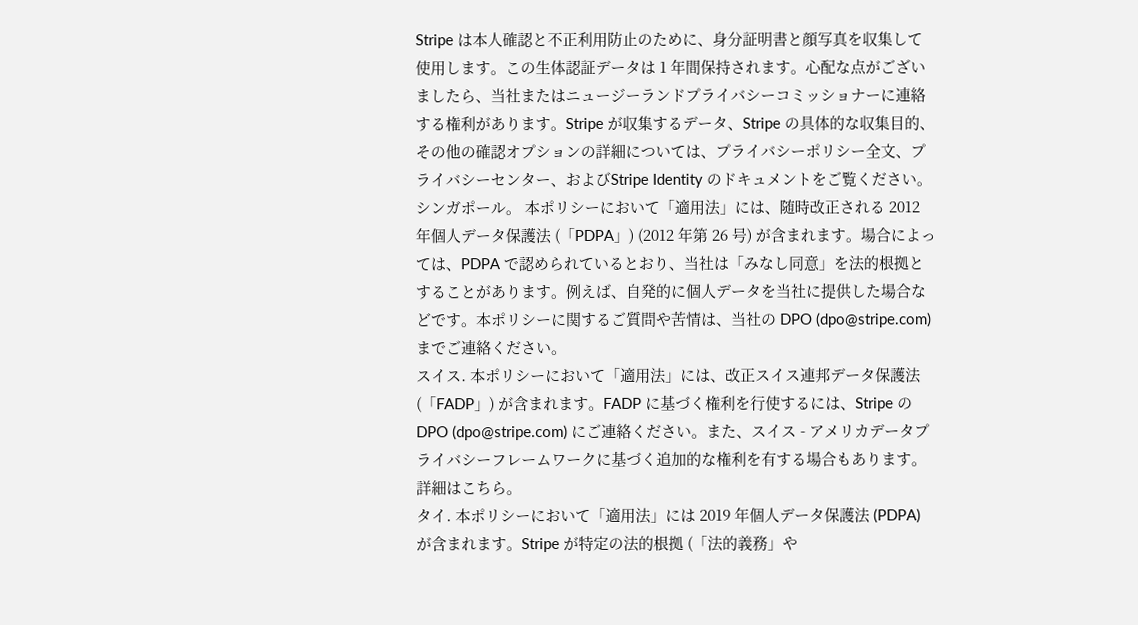Stripe は本人確認と不正利用防止のために、身分証明書と顔写真を収集して使用します。この生体認証データは 1 年間保持されます。心配な点がございましたら、当社またはニュージーランドプライバシーコミッショナーに連絡する権利があります。Stripe が収集するデータ、Stripe の具体的な収集目的、その他の確認オプションの詳細については、プライバシーポリシー全文、プライバシーセンター、およびStripe Identity のドキュメントをご覧ください。
シンガポール。 本ポリシーにおいて「適用法」には、随時改正される 2012 年個人データ保護法 (「PDPA」) (2012 年第 26 号) が含まれます。場合によっては、PDPA で認められているとおり、当社は「みなし同意」を法的根拠とすることがあります。例えば、自発的に個人データを当社に提供した場合などです。本ポリシーに関するご質問や苦情は、当社の DPO (dpo@stripe.com) までご連絡ください。
スイス. 本ポリシーにおいて「適用法」には、改正スイス連邦データ保護法 (「FADP」) が含まれます。FADP に基づく権利を行使するには、Stripe の DPO (dpo@stripe.com) にご連絡ください。また、スイス - アメリカデータプライバシーフレームワークに基づく追加的な権利を有する場合もあります。詳細はこちら。
タイ. 本ポリシーにおいて「適用法」には 2019 年個人データ保護法 (PDPA) が含まれます。Stripe が特定の法的根拠 (「法的義務」や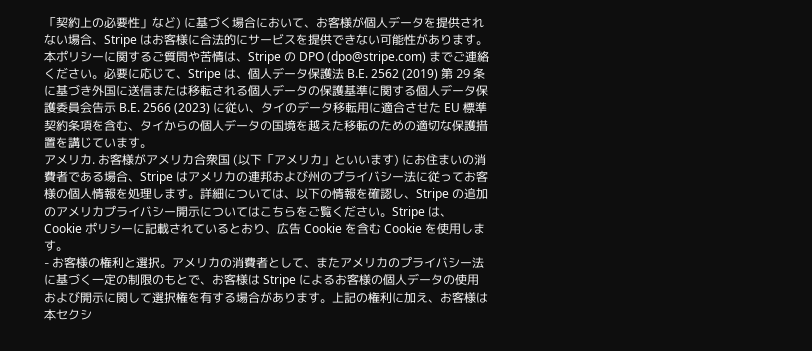「契約上の必要性」など) に基づく場合において、お客様が個人データを提供されない場合、Stripe はお客様に合法的にサービスを提供できない可能性があります。本ポリシーに関するご質問や苦情は、Stripe の DPO (dpo@stripe.com) までご連絡ください。必要に応じて、Stripe は、個人データ保護法 B.E. 2562 (2019) 第 29 条に基づき外国に送信または移転される個人データの保護基準に関する個人データ保護委員会告示 B.E. 2566 (2023) に従い、タイのデータ移転用に適合させた EU 標準契約条項を含む、タイからの個人データの国境を越えた移転のための適切な保護措置を講じています。
アメリカ. お客様がアメリカ合衆国 (以下「アメリカ」といいます) にお住まいの消費者である場合、Stripe はアメリカの連邦および州のプライバシー法に従ってお客様の個人情報を処理します。詳細については、以下の情報を確認し、Stripe の追加のアメリカプライバシー開示についてはこちらをご覧ください。Stripe は、Cookie ポリシーに記載されているとおり、広告 Cookie を含む Cookie を使用します。
- お客様の権利と選択。アメリカの消費者として、またアメリカのプライバシー法に基づく一定の制限のもとで、お客様は Stripe によるお客様の個人データの使用および開示に関して選択権を有する場合があります。上記の権利に加え、お客様は本セクシ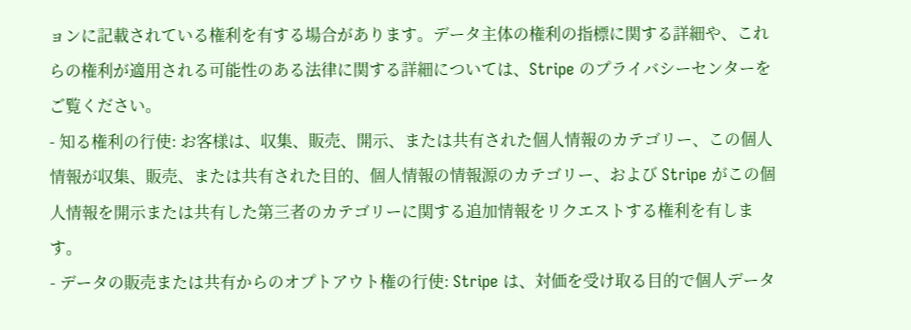ョンに記載されている権利を有する場合があります。データ主体の権利の指標に関する詳細や、これらの権利が適用される可能性のある法律に関する詳細については、Stripe のプライバシーセンターをご覧ください。
- 知る権利の行使: お客様は、収集、販売、開示、または共有された個人情報のカテゴリー、この個人情報が収集、販売、または共有された目的、個人情報の情報源のカテゴリー、および Stripe がこの個人情報を開示または共有した第三者のカテゴリーに関する追加情報をリクエストする権利を有します。
- データの販売または共有からのオプトアウト権の行使: Stripe は、対価を受け取る目的で個人データ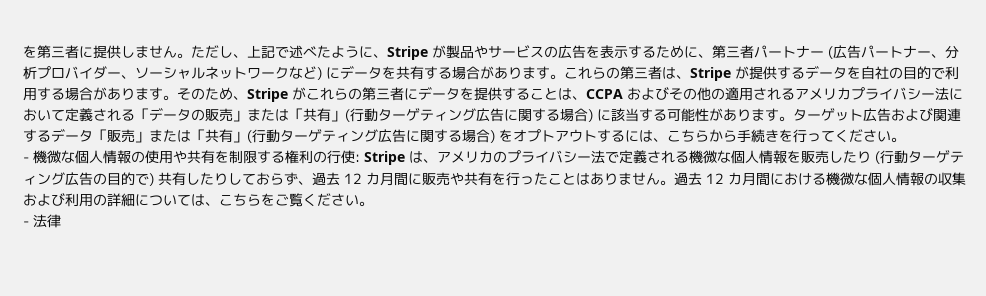を第三者に提供しません。ただし、上記で述べたように、Stripe が製品やサービスの広告を表示するために、第三者パートナー (広告パートナー、分析プロバイダー、ソーシャルネットワークなど) にデータを共有する場合があります。これらの第三者は、Stripe が提供するデータを自社の目的で利用する場合があります。そのため、Stripe がこれらの第三者にデータを提供することは、CCPA およびその他の適用されるアメリカプライバシー法において定義される「データの販売」または「共有」(行動ターゲティング広告に関する場合) に該当する可能性があります。ターゲット広告および関連するデータ「販売」または「共有」(行動ターゲティング広告に関する場合) をオプトアウトするには、こちらから手続きを行ってください。
- 機微な個人情報の使用や共有を制限する権利の行使: Stripe は、アメリカのプライバシー法で定義される機微な個人情報を販売したり (行動ターゲティング広告の目的で) 共有したりしておらず、過去 12 カ月間に販売や共有を行ったことはありません。過去 12 カ月間における機微な個人情報の収集および利用の詳細については、こちらをご覧ください。
- 法律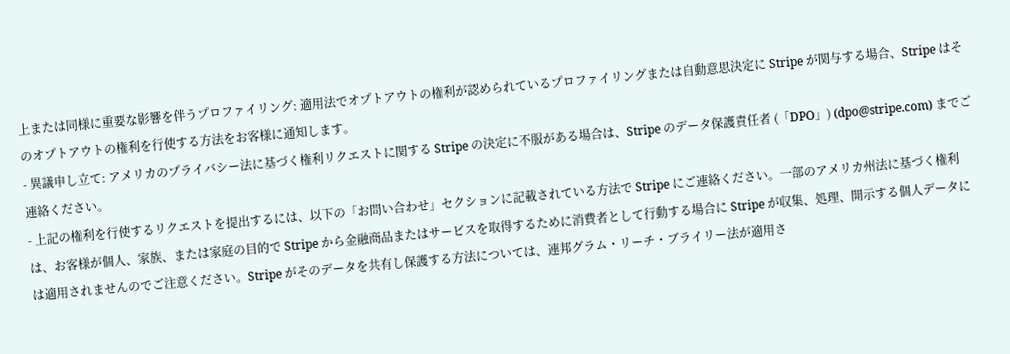上または同様に重要な影響を伴うプロファイリング: 適用法でオプトアウトの権利が認められているプロファイリングまたは自動意思決定に Stripe が関与する場合、Stripe はそのオプトアウトの権利を行使する方法をお客様に通知します。
- 異議申し立て: アメリカのプライバシー法に基づく権利リクエストに関する Stripe の決定に不服がある場合は、Stripe のデータ保護責任者 (「DPO」) (dpo@stripe.com) までご連絡ください。
- 上記の権利を行使するリクエストを提出するには、以下の「お問い合わせ」セクションに記載されている方法で Stripe にご連絡ください。一部のアメリカ州法に基づく権利は、お客様が個人、家族、または家庭の目的で Stripe から金融商品またはサービスを取得するために消費者として行動する場合に Stripe が収集、処理、開示する個人データには適用されませんのでご注意ください。Stripe がそのデータを共有し保護する方法については、連邦グラム・リーチ・ブライリー法が適用さ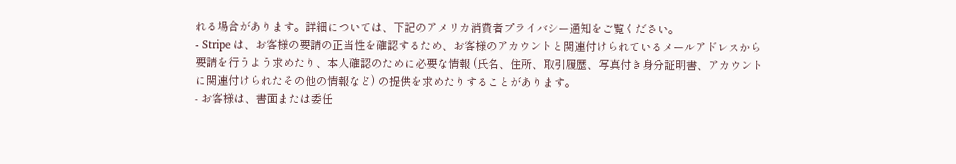れる場合があります。詳細については、下記のアメリカ消費者プライバシー通知をご覧ください。
- Stripe は、お客様の要請の正当性を確認するため、お客様のアカウントと関連付けられているメールアドレスから要請を行うよう求めたり、本人確認のために必要な情報 (氏名、住所、取引履歴、写真付き身分証明書、アカウントに関連付けられたその他の情報など) の提供を求めたりすることがあります。
- お客様は、書面または委任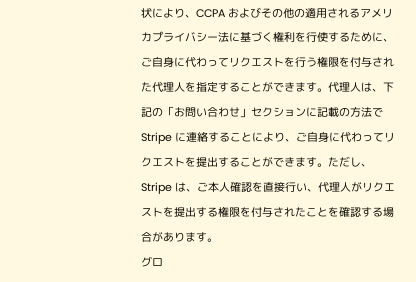状により、CCPA およびその他の適用されるアメリカプライバシー法に基づく権利を行使するために、ご自身に代わってリクエストを行う権限を付与された代理人を指定することができます。代理人は、下記の「お問い合わせ」セクションに記載の方法で Stripe に連絡することにより、ご自身に代わってリクエストを提出することができます。ただし、Stripe は、ご本人確認を直接行い、代理人がリクエストを提出する権限を付与されたことを確認する場合があります。
グロ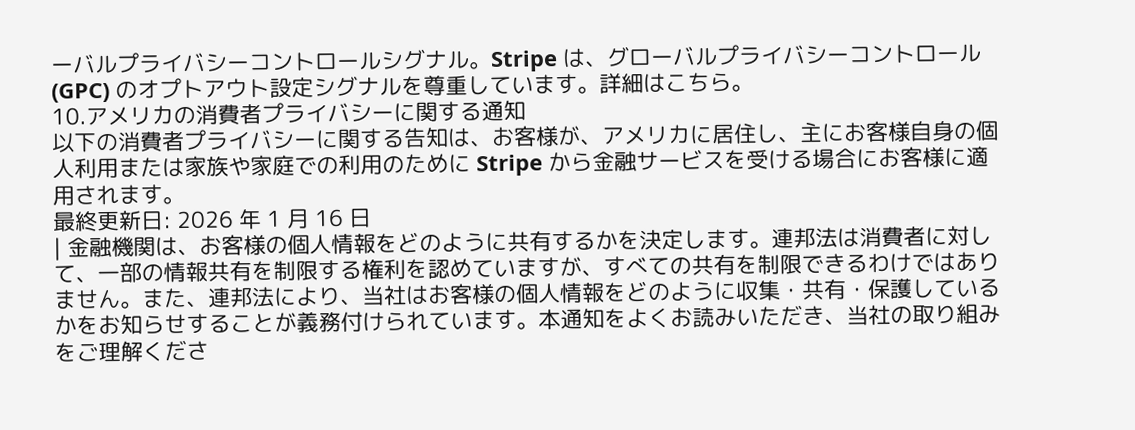ーバルプライバシーコントロールシグナル。Stripe は、グローバルプライバシーコントロール (GPC) のオプトアウト設定シグナルを尊重しています。詳細はこちら。
10.アメリカの消費者プライバシーに関する通知
以下の消費者プライバシーに関する告知は、お客様が、アメリカに居住し、主にお客様自身の個人利用または家族や家庭での利用のために Stripe から金融サービスを受ける場合にお客様に適用されます。
最終更新日: 2026 年 1 月 16 日
| 金融機関は、お客様の個人情報をどのように共有するかを決定します。連邦法は消費者に対して、一部の情報共有を制限する権利を認めていますが、すべての共有を制限できるわけではありません。また、連邦法により、当社はお客様の個人情報をどのように収集・共有・保護しているかをお知らせすることが義務付けられています。本通知をよくお読みいただき、当社の取り組みをご理解くださ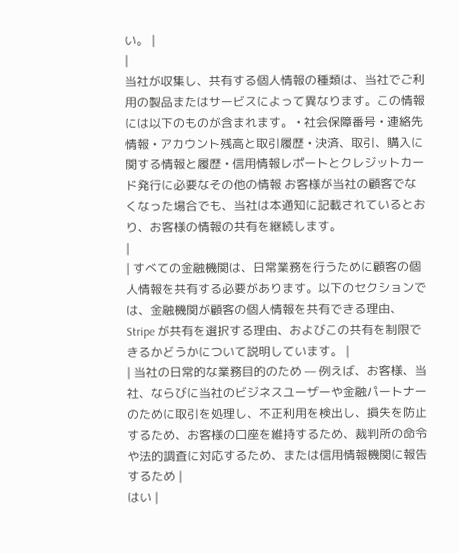い。 |
|
当社が収集し、共有する個人情報の種類は、当社でご利用の製品またはサービスによって異なります。この情報には以下のものが含まれます。 • 社会保障番号 • 連絡先情報 • アカウント残高と取引履歴 • 決済、取引、購入に関する情報と履歴 • 信用情報レポートとクレジットカード発行に必要なその他の情報 お客様が当社の顧客でなくなった場合でも、当社は本通知に記載されているとおり、お客様の情報の共有を継続します。
|
| すべての金融機関は、日常業務を行うために顧客の個人情報を共有する必要があります。以下のセクションでは、金融機関が顧客の個人情報を共有できる理由、Stripe が共有を選択する理由、およびこの共有を制限できるかどうかについて説明しています。 |
| 当社の日常的な業務目的のため — 例えば、お客様、当社、ならびに当社のビジネスユーザーや金融パートナーのために取引を処理し、不正利用を検出し、損失を防止するため、お客様の口座を維持するため、裁判所の命令や法的調査に対応するため、または信用情報機関に報告するため |
はい |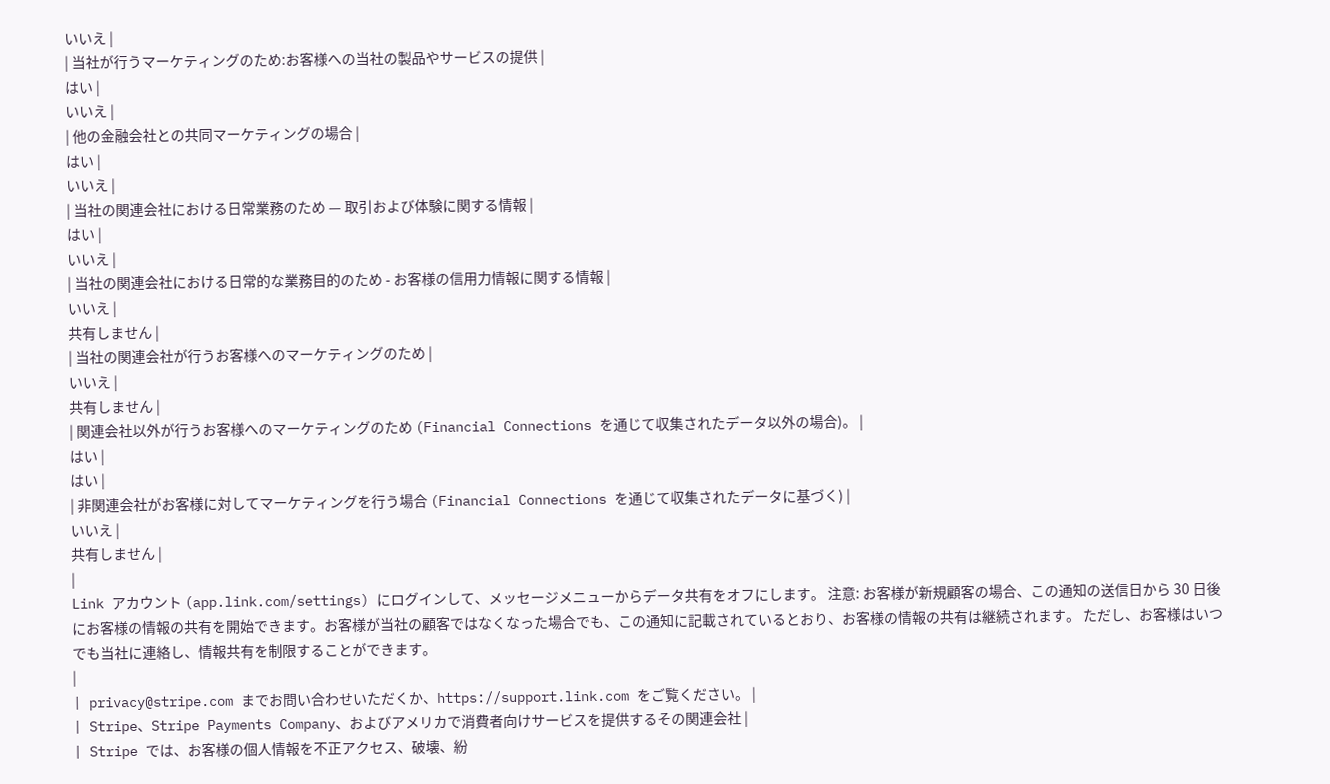いいえ |
| 当社が行うマーケティングのため:お客様への当社の製品やサービスの提供 |
はい |
いいえ |
| 他の金融会社との共同マーケティングの場合 |
はい |
いいえ |
| 当社の関連会社における日常業務のため — 取引および体験に関する情報 |
はい |
いいえ |
| 当社の関連会社における日常的な業務目的のため - お客様の信用力情報に関する情報 |
いいえ |
共有しません |
| 当社の関連会社が行うお客様へのマーケティングのため |
いいえ |
共有しません |
| 関連会社以外が行うお客様へのマーケティングのため (Financial Connections を通じて収集されたデータ以外の場合)。 |
はい |
はい |
| 非関連会社がお客様に対してマーケティングを行う場合 (Financial Connections を通じて収集されたデータに基づく) |
いいえ |
共有しません |
|
Link アカウント (app.link.com/settings) にログインして、メッセージメニューからデータ共有をオフにします。 注意: お客様が新規顧客の場合、この通知の送信日から 30 日後にお客様の情報の共有を開始できます。お客様が当社の顧客ではなくなった場合でも、この通知に記載されているとおり、お客様の情報の共有は継続されます。 ただし、お客様はいつでも当社に連絡し、情報共有を制限することができます。
|
| privacy@stripe.com までお問い合わせいただくか、https://support.link.com をご覧ください。 |
| Stripe、Stripe Payments Company、およびアメリカで消費者向けサービスを提供するその関連会社 |
| Stripe では、お客様の個人情報を不正アクセス、破壊、紛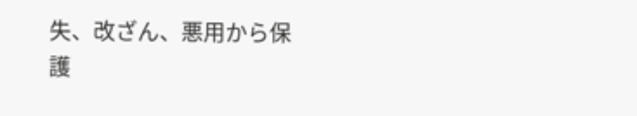失、改ざん、悪用から保護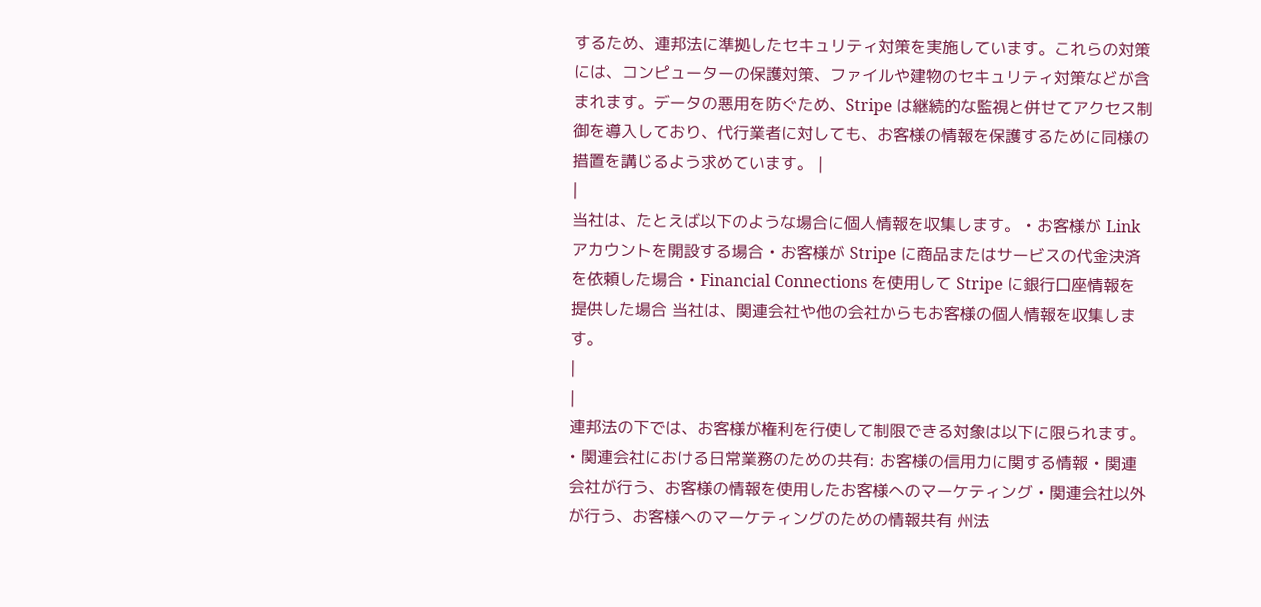するため、連邦法に準拠したセキュリティ対策を実施しています。これらの対策には、コンピューターの保護対策、ファイルや建物のセキュリティ対策などが含まれます。データの悪用を防ぐため、Stripe は継続的な監視と併せてアクセス制御を導入しており、代行業者に対しても、お客様の情報を保護するために同様の措置を講じるよう求めています。 |
|
当社は、たとえば以下のような場合に個人情報を収集します。 • お客様が Link アカウントを開設する場合 • お客様が Stripe に商品またはサービスの代金決済を依頼した場合 • Financial Connections を使用して Stripe に銀行口座情報を提供した場合 当社は、関連会社や他の会社からもお客様の個人情報を収集します。
|
|
連邦法の下では、お客様が権利を行使して制限できる対象は以下に限られます。 • 関連会社における日常業務のための共有: お客様の信用力に関する情報 • 関連会社が行う、お客様の情報を使用したお客様へのマーケティング • 関連会社以外が行う、お客様へのマーケティングのための情報共有 州法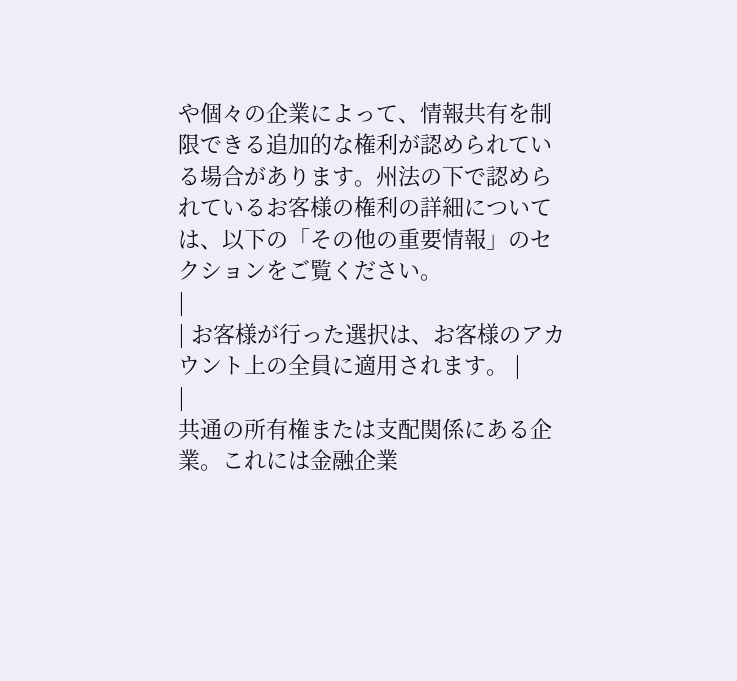や個々の企業によって、情報共有を制限できる追加的な権利が認められている場合があります。州法の下で認められているお客様の権利の詳細については、以下の「その他の重要情報」のセクションをご覧ください。
|
| お客様が行った選択は、お客様のアカウント上の全員に適用されます。 |
|
共通の所有権または支配関係にある企業。これには金融企業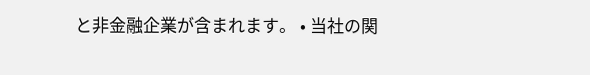と非金融企業が含まれます。 • 当社の関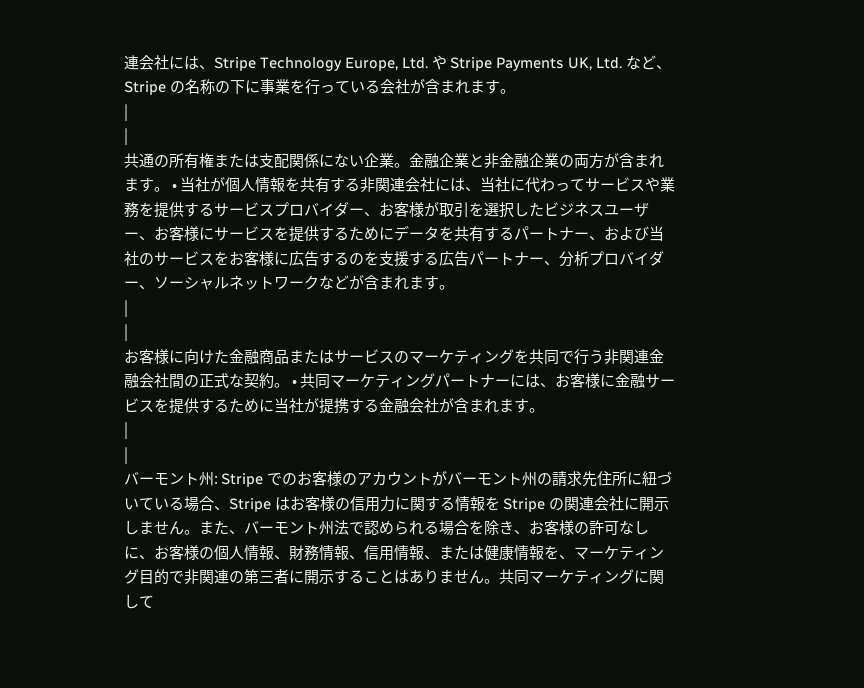連会社には、Stripe Technology Europe, Ltd. や Stripe Payments UK, Ltd. など、Stripe の名称の下に事業を行っている会社が含まれます。
|
|
共通の所有権または支配関係にない企業。金融企業と非金融企業の両方が含まれます。 • 当社が個人情報を共有する非関連会社には、当社に代わってサービスや業務を提供するサービスプロバイダー、お客様が取引を選択したビジネスユーザー、お客様にサービスを提供するためにデータを共有するパートナー、および当社のサービスをお客様に広告するのを支援する広告パートナー、分析プロバイダー、ソーシャルネットワークなどが含まれます。
|
|
お客様に向けた金融商品またはサービスのマーケティングを共同で行う非関連金融会社間の正式な契約。 • 共同マーケティングパートナーには、お客様に金融サービスを提供するために当社が提携する金融会社が含まれます。
|
|
バーモント州: Stripe でのお客様のアカウントがバーモント州の請求先住所に紐づいている場合、Stripe はお客様の信用力に関する情報を Stripe の関連会社に開示しません。また、バーモント州法で認められる場合を除き、お客様の許可なしに、お客様の個人情報、財務情報、信用情報、または健康情報を、マーケティング目的で非関連の第三者に開示することはありません。共同マーケティングに関して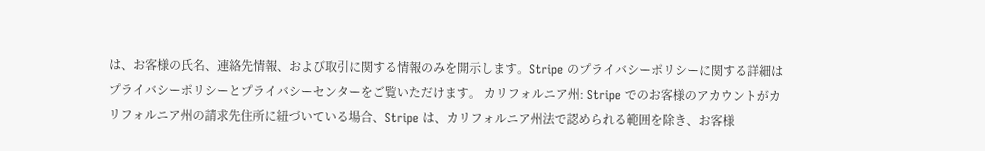は、お客様の氏名、連絡先情報、および取引に関する情報のみを開示します。Stripe のプライバシーポリシーに関する詳細はプライバシーポリシーとプライバシーセンターをご覧いただけます。 カリフォルニア州: Stripe でのお客様のアカウントがカリフォルニア州の請求先住所に紐づいている場合、Stripe は、カリフォルニア州法で認められる範囲を除き、お客様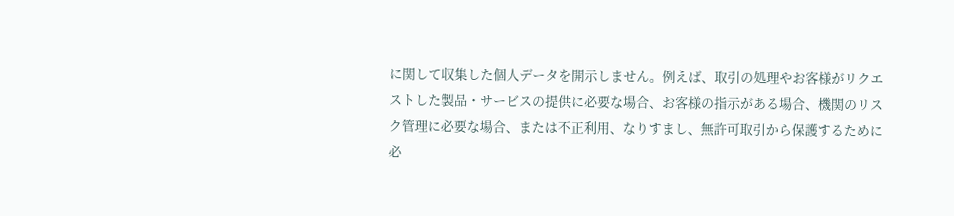に関して収集した個人データを開示しません。例えば、取引の処理やお客様がリクエストした製品・サービスの提供に必要な場合、お客様の指示がある場合、機関のリスク管理に必要な場合、または不正利用、なりすまし、無許可取引から保護するために必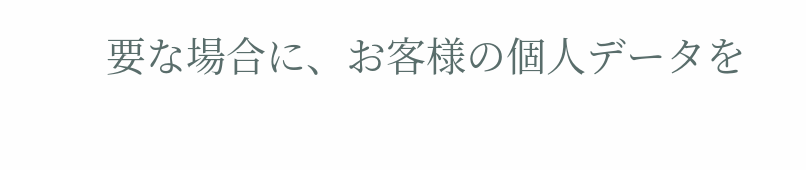要な場合に、お客様の個人データを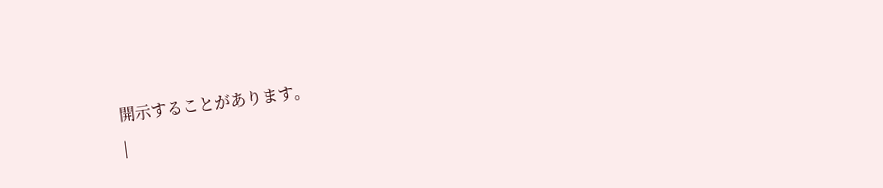開示することがあります。
|